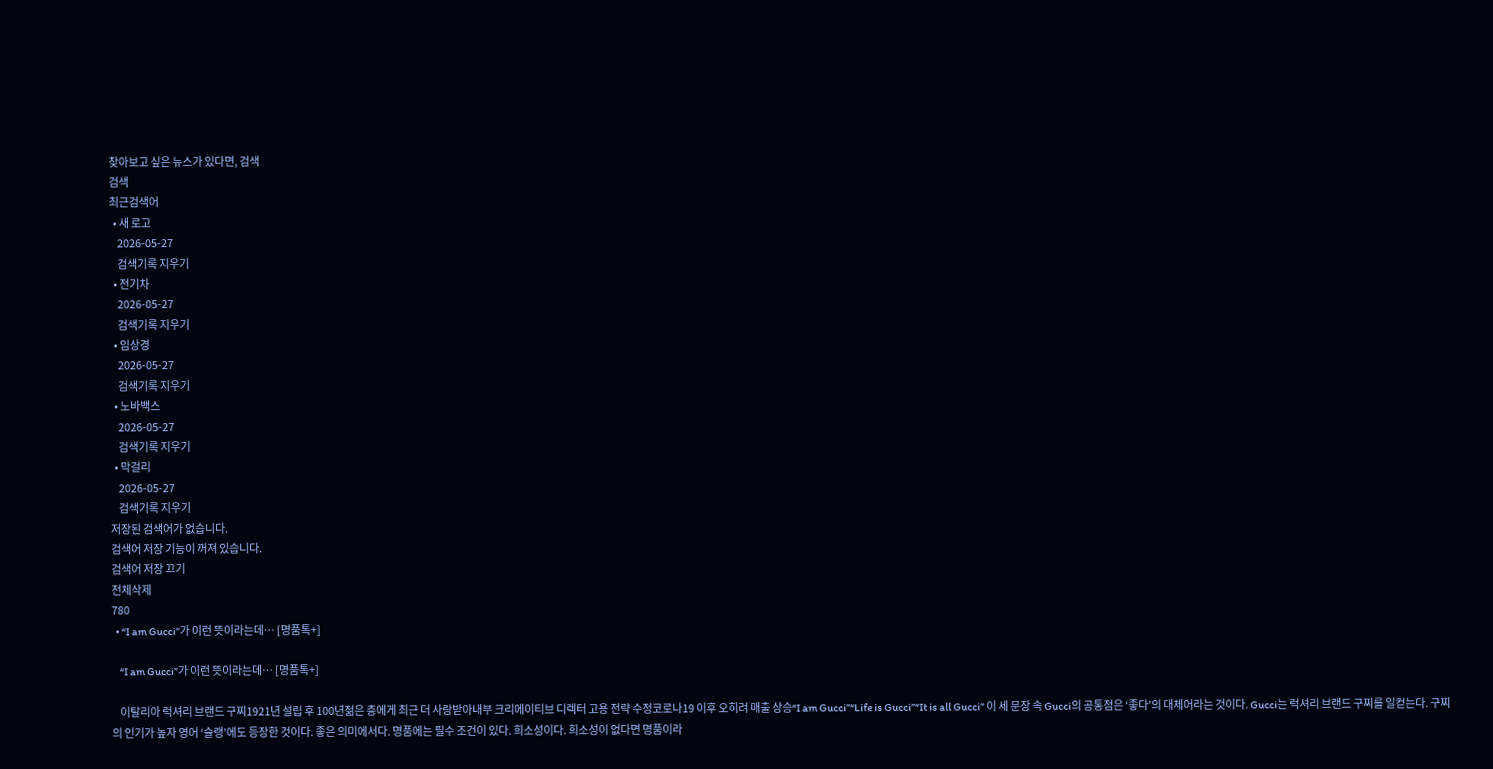찾아보고 싶은 뉴스가 있다면, 검색
검색
최근검색어
  • 새 로고
    2026-05-27
    검색기록 지우기
  • 전기차
    2026-05-27
    검색기록 지우기
  • 임상경
    2026-05-27
    검색기록 지우기
  • 노바백스
    2026-05-27
    검색기록 지우기
  • 막걸리
    2026-05-27
    검색기록 지우기
저장된 검색어가 없습니다.
검색어 저장 기능이 꺼져 있습니다.
검색어 저장 끄기
전체삭제
780
  • “I am Gucci”가 이런 뜻이라는데… [명품톡+]

    “I am Gucci”가 이런 뜻이라는데… [명품톡+]

    이탈리아 럭셔리 브랜드 구찌1921년 설립 후 100년젊은 층에게 최근 더 사랑받아내부 크리에이티브 디렉터 고용 전략 수정코로나19 이후 오히려 매출 상승“I am Gucci”“Life is Gucci”“It is all Gucci” 이 세 문장 속 Gucci의 공통점은 ‘좋다’의 대체어라는 것이다. Gucci는 럭셔리 브랜드 구찌를 일컫는다. 구찌의 인기가 높자 영어 ‘슬랭’에도 등장한 것이다. 좋은 의미에서다. 명품에는 필수 조건이 있다. 희소성이다. 희소성이 없다면 명품이라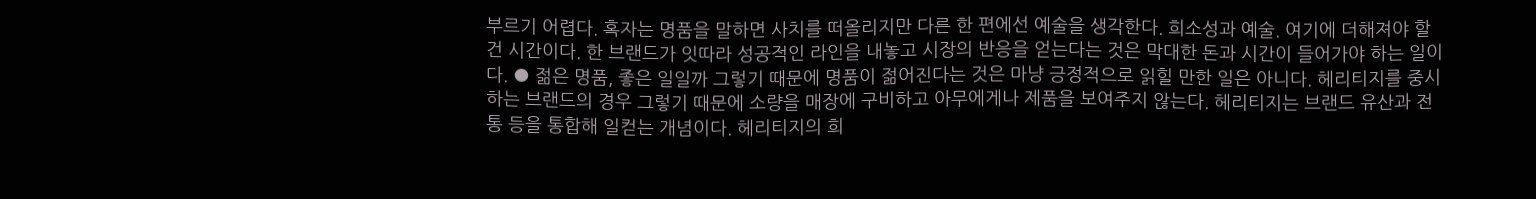부르기 어렵다. 혹자는 명품을 말하면 사치를 떠올리지만 다른 한 편에선 예술을 생각한다. 희소성과 예술. 여기에 더해져야 할 건 시간이다. 한 브랜드가 잇따라 성공적인 라인을 내놓고 시장의 반응을 얻는다는 것은 막대한 돈과 시간이 들어가야 하는 일이다. ● 젊은 명품, 좋은 일일까 그렇기 때문에 명품이 젊어진다는 것은 마냥 긍정적으로 읽힐 만한 일은 아니다. 헤리티지를 중시하는 브랜드의 경우 그렇기 때문에 소량을 매장에 구비하고 아무에게나 제품을 보여주지 않는다. 헤리티지는 브랜드 유산과 전통 등을 통합해 일컫는 개념이다. 헤리티지의 희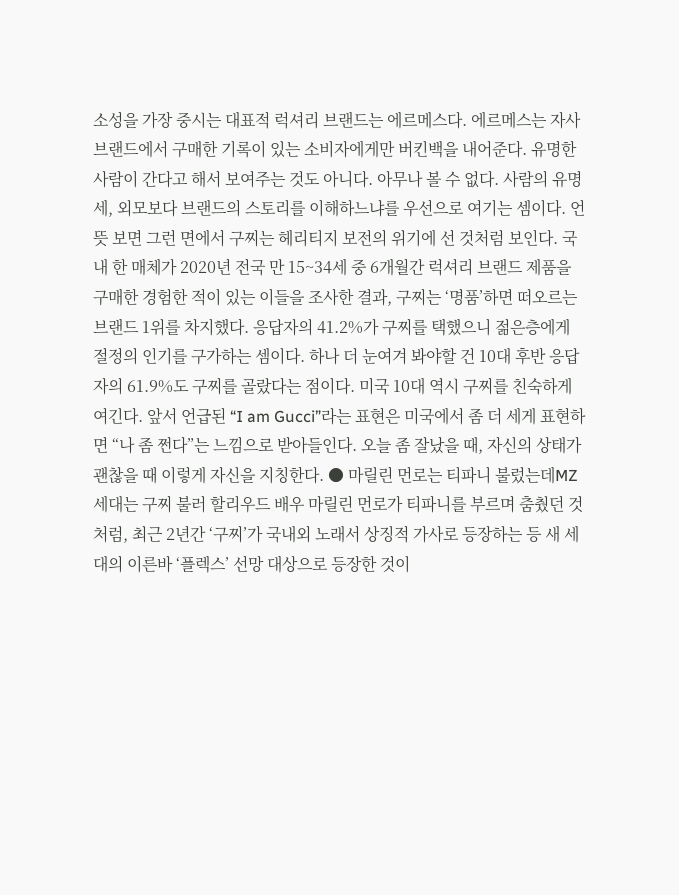소성을 가장 중시는 대표적 럭셔리 브랜드는 에르메스다. 에르메스는 자사 브랜드에서 구매한 기록이 있는 소비자에게만 버킨백을 내어준다. 유명한 사람이 간다고 해서 보여주는 것도 아니다. 아무나 볼 수 없다. 사람의 유명세, 외모보다 브랜드의 스토리를 이해하느냐를 우선으로 여기는 셈이다. 언뜻 보면 그런 면에서 구찌는 헤리티지 보전의 위기에 선 것처럼 보인다. 국내 한 매체가 2020년 전국 만 15~34세 중 6개월간 럭셔리 브랜드 제품을 구매한 경험한 적이 있는 이들을 조사한 결과, 구찌는 ‘명품’하면 떠오르는 브랜드 1위를 차지했다. 응답자의 41.2%가 구찌를 택했으니 젊은층에게 절정의 인기를 구가하는 셈이다. 하나 더 눈여겨 봐야할 건 10대 후반 응답자의 61.9%도 구찌를 골랐다는 점이다. 미국 10대 역시 구찌를 친숙하게 여긴다. 앞서 언급된 “I am Gucci”라는 표현은 미국에서 좀 더 세게 표현하면 “나 좀 쩐다”는 느낌으로 받아들인다. 오늘 좀 잘났을 때, 자신의 상태가 괜찮을 때 이렇게 자신을 지칭한다. ● 마릴린 먼로는 티파니 불렀는데MZ세대는 구찌 불러 할리우드 배우 마릴린 먼로가 티파니를 부르며 춤췄던 것처럼, 최근 2년간 ‘구찌’가 국내외 노래서 상징적 가사로 등장하는 등 새 세대의 이른바 ‘플렉스’ 선망 대상으로 등장한 것이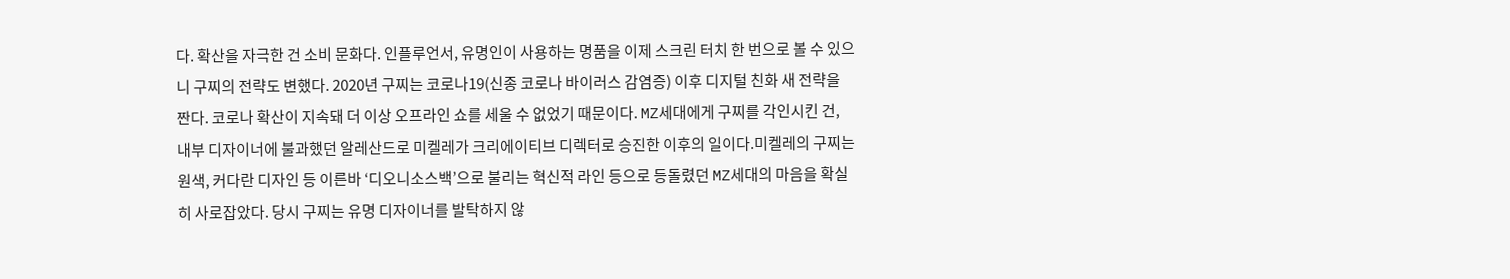다. 확산을 자극한 건 소비 문화다. 인플루언서, 유명인이 사용하는 명품을 이제 스크린 터치 한 번으로 볼 수 있으니 구찌의 전략도 변했다. 2020년 구찌는 코로나19(신종 코로나 바이러스 감염증) 이후 디지털 친화 새 전략을 짠다. 코로나 확산이 지속돼 더 이상 오프라인 쇼를 세울 수 없었기 때문이다. MZ세대에게 구찌를 각인시킨 건, 내부 디자이너에 불과했던 알레산드로 미켈레가 크리에이티브 디렉터로 승진한 이후의 일이다.미켈레의 구찌는 원색, 커다란 디자인 등 이른바 ‘디오니소스백’으로 불리는 혁신적 라인 등으로 등돌렸던 MZ세대의 마음을 확실히 사로잡았다. 당시 구찌는 유명 디자이너를 발탁하지 않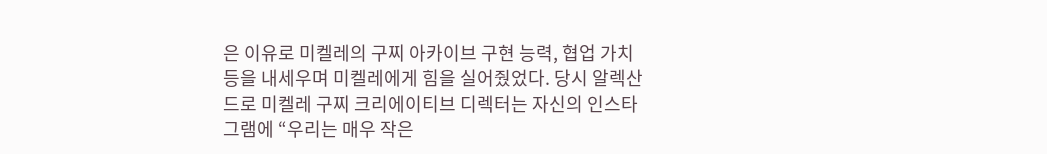은 이유로 미켈레의 구찌 아카이브 구현 능력, 협업 가치 등을 내세우며 미켈레에게 힘을 실어줬었다. 당시 알렉산드로 미켈레 구찌 크리에이티브 디렉터는 자신의 인스타그램에 “우리는 매우 작은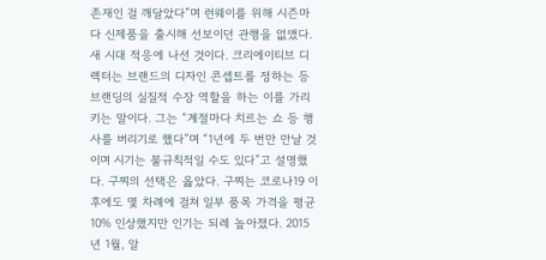존재인 걸 깨달았다”며 런웨이를 위해 시즌마다 신제품을 출시해 선보이던 관행을 없앴다. 새 시대 적응에 나선 것이다. 크리에이티브 디렉터는 브랜드의 디자인 콘셉트를 정하는 등 브랜딩의 실질적 수장 역할을 하는 이를 가리키는 말이다. 그는 “계절마다 치르는 쇼 등 행사를 버리기로 했다”며 “1년에 두 번만 만날 것이며 시기는 불규칙적일 수도 있다”고 설명했다. 구찌의 선택은 옳았다. 구찌는 코로나19 이후에도 몇 차례에 걸쳐 일부 품목 가격을 평균 10% 인상했지만 인기는 되레 높아졌다. 2015년 1월, 알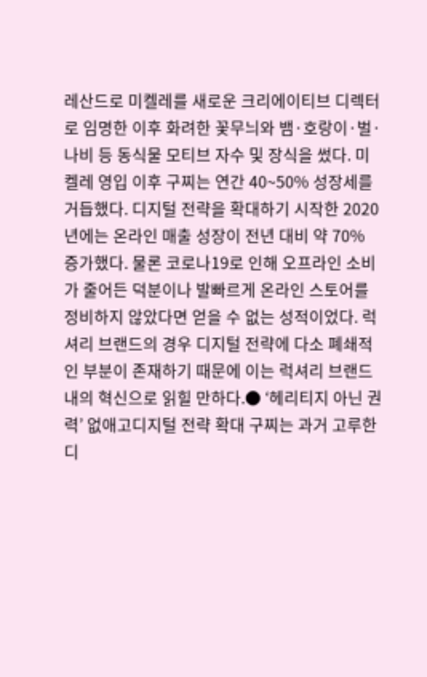레산드로 미켈레를 새로운 크리에이티브 디렉터로 임명한 이후 화려한 꽃무늬와 뱀·호랑이·벌·나비 등 동식물 모티브 자수 및 장식을 썼다. 미켈레 영입 이후 구찌는 연간 40~50% 성장세를 거듭했다. 디지털 전략을 확대하기 시작한 2020년에는 온라인 매출 성장이 전년 대비 약 70% 증가했다. 물론 코로나19로 인해 오프라인 소비가 줄어든 덕분이나 발빠르게 온라인 스토어를 정비하지 않았다면 얻을 수 없는 성적이었다. 럭셔리 브랜드의 경우 디지털 전략에 다소 폐쇄적인 부분이 존재하기 때문에 이는 럭셔리 브랜드 내의 혁신으로 읽힐 만하다.● ‘헤리티지 아닌 권력’ 없애고디지털 전략 확대 구찌는 과거 고루한 디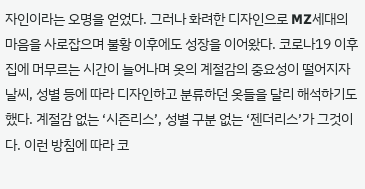자인이라는 오명을 얻었다. 그러나 화려한 디자인으로 MZ세대의 마음을 사로잡으며 불황 이후에도 성장을 이어왔다. 코로나19 이후 집에 머무르는 시간이 늘어나며 옷의 계절감의 중요성이 떨어지자 날씨, 성별 등에 따라 디자인하고 분류하던 옷들을 달리 해석하기도 했다. 계절감 없는 ‘시즌리스’, 성별 구분 없는 ‘젠더리스’가 그것이다. 이런 방침에 따라 코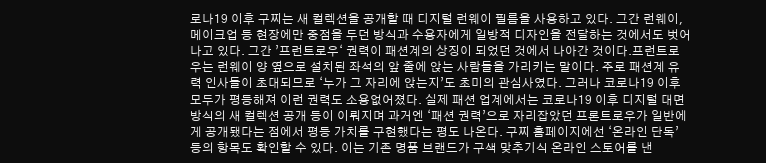로나19 이후 구찌는 새 컬렉션을 공개할 때 디지털 런웨이 필름을 사용하고 있다. 그간 런웨이, 메이크업 등 현장에만 중점을 두던 방식과 수용자에게 일방적 디자인을 전달하는 것에서도 벗어나고 있다. 그간 ’프런트로우‘ 권력이 패션계의 상징이 되었던 것에서 나아간 것이다.프런트로우는 런웨이 양 옆으로 설치된 좌석의 앞 줄에 앉는 사람들을 가리키는 말이다. 주로 패션계 유력 인사들이 초대되므로 ‘누가 그 자리에 앉는지’도 초미의 관심사였다. 그러나 코로나19 이후 모두가 평등해져 이런 권력도 소용없어졌다. 실제 패션 업계에서는 코로나19 이후 디지털 대면 방식의 새 컬렉션 공개 등이 이뤄지며 과거엔 ‘패션 권력’으로 자리잡았던 프론트로우가 일반에게 공개됐다는 점에서 평등 가치를 구현했다는 평도 나온다. 구찌 홈페이지에선 ‘온라인 단독’ 등의 항목도 확인할 수 있다. 이는 기존 명품 브랜드가 구색 맞추기식 온라인 스토어를 낸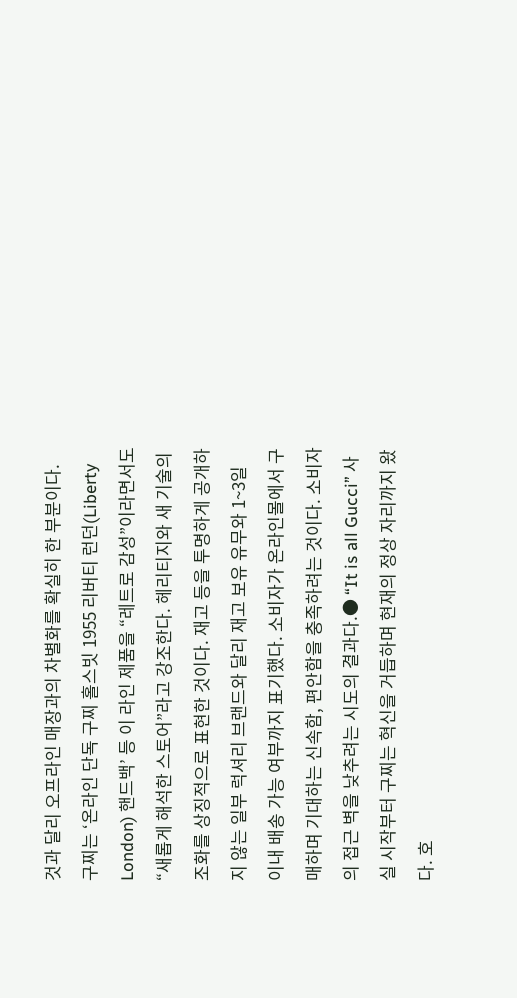것과 달리 오프라인 매장과의 차별화를 확실히 한 부분이다. 구찌는 ‘온라인 단독 구찌 홀스빗 1955 리버티 런던(Liberty London) 핸드백’ 등 이 라인 제품을 “레트로 감성”이라면서도 “새롭게 해석한 스토어”라고 강조한다. 헤리티지와 새 기술의 조화를 상징적으로 표현한 것이다. 재고 등을 투명하게 공개하지 않는 일부 럭셔리 브랜드와 달리 재고 보유 유무와 1~3일 이내 배송 가능 여부까지 표기했다. 소비자가 온라인몰에서 구매하며 기대하는 신속함, 편안함을 충족하려는 것이다. 소비자의 접근 벽을 낮추려는 시도의 결과다.● “It is all Gucci” 사실 시작부터 구찌는 혁신을 거듭하며 현재의 정상 자리까지 왔다. 호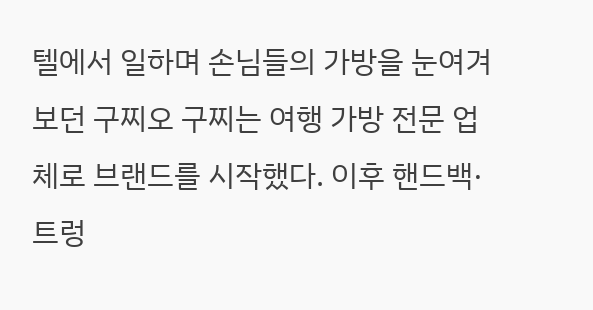텔에서 일하며 손님들의 가방을 눈여겨 보던 구찌오 구찌는 여행 가방 전문 업체로 브랜드를 시작했다. 이후 핸드백·트렁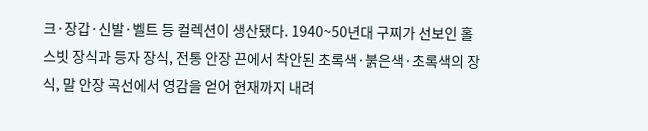크·장갑·신발·벨트 등 컬렉션이 생산됐다. 1940~50년대 구찌가 선보인 홀스빗 장식과 등자 장식, 전통 안장 끈에서 착안된 초록색·붉은색·초록색의 장식, 말 안장 곡선에서 영감을 얻어 현재까지 내려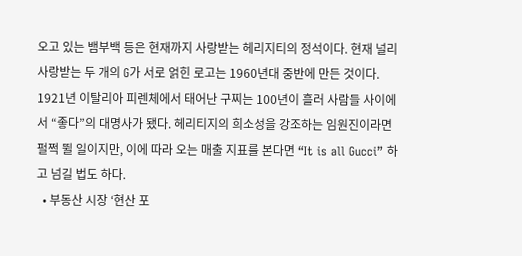오고 있는 뱀부백 등은 현재까지 사랑받는 헤리지티의 정석이다. 현재 널리 사랑받는 두 개의 G가 서로 얽힌 로고는 1960년대 중반에 만든 것이다. 1921년 이탈리아 피렌체에서 태어난 구찌는 100년이 흘러 사람들 사이에서 “좋다”의 대명사가 됐다. 헤리티지의 희소성을 강조하는 임원진이라면 펄쩍 뛸 일이지만, 이에 따라 오는 매출 지표를 본다면 “It is all Gucci” 하고 넘길 법도 하다.
  • 부동산 시장 ‘현산 포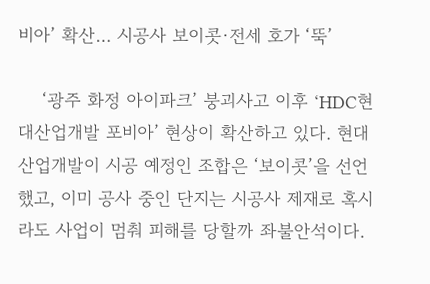비아’ 확산… 시공사 보이콧·전세 호가 ‘뚝’

    ‘광주 화정 아이파크’ 붕괴사고 이후 ‘HDC현대산업개발 포비아’ 현상이 확산하고 있다. 현대산업개발이 시공 예정인 조합은 ‘보이콧’을 선언했고, 이미 공사 중인 단지는 시공사 제재로 혹시라도 사업이 멈춰 피해를 당할까 좌불안석이다.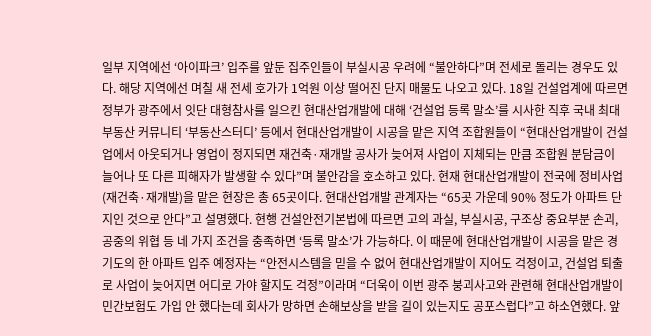일부 지역에선 ‘아이파크’ 입주를 앞둔 집주인들이 부실시공 우려에 “불안하다”며 전세로 돌리는 경우도 있다. 해당 지역에선 며칠 새 전세 호가가 1억원 이상 떨어진 단지 매물도 나오고 있다. 18일 건설업계에 따르면 정부가 광주에서 잇단 대형참사를 일으킨 현대산업개발에 대해 ‘건설업 등록 말소’를 시사한 직후 국내 최대 부동산 커뮤니티 ‘부동산스터디’ 등에서 현대산업개발이 시공을 맡은 지역 조합원들이 “현대산업개발이 건설업에서 아웃되거나 영업이 정지되면 재건축·재개발 공사가 늦어져 사업이 지체되는 만큼 조합원 분담금이 늘어나 또 다른 피해자가 발생할 수 있다”며 불안감을 호소하고 있다. 현재 현대산업개발이 전국에 정비사업(재건축·재개발)을 맡은 현장은 총 65곳이다. 현대산업개발 관계자는 “65곳 가운데 90% 정도가 아파트 단지인 것으로 안다”고 설명했다. 현행 건설안전기본법에 따르면 고의 과실, 부실시공, 구조상 중요부분 손괴, 공중의 위협 등 네 가지 조건을 충족하면 ‘등록 말소’가 가능하다. 이 때문에 현대산업개발이 시공을 맡은 경기도의 한 아파트 입주 예정자는 “안전시스템을 믿을 수 없어 현대산업개발이 지어도 걱정이고, 건설업 퇴출로 사업이 늦어지면 어디로 가야 할지도 걱정”이라며 “더욱이 이번 광주 붕괴사고와 관련해 현대산업개발이 민간보험도 가입 안 했다는데 회사가 망하면 손해보상을 받을 길이 있는지도 공포스럽다”고 하소연했다. 앞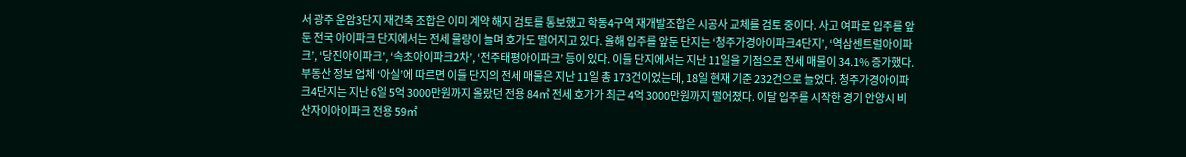서 광주 운암3단지 재건축 조합은 이미 계약 해지 검토를 통보했고 학동4구역 재개발조합은 시공사 교체를 검토 중이다. 사고 여파로 입주를 앞둔 전국 아이파크 단지에서는 전세 물량이 늘며 호가도 떨어지고 있다. 올해 입주를 앞둔 단지는 ‘청주가경아이파크4단지’, ‘역삼센트럴아이파크’, ‘당진아이파크’, ‘속초아이파크2차’, ‘전주태평아이파크’ 등이 있다. 이들 단지에서는 지난 11일을 기점으로 전세 매물이 34.1% 증가했다. 부동산 정보 업체 ‘아실’에 따르면 이들 단지의 전세 매물은 지난 11일 총 173건이었는데, 18일 현재 기준 232건으로 늘었다. 청주가경아이파크4단지는 지난 6일 5억 3000만원까지 올랐던 전용 84㎡ 전세 호가가 최근 4억 3000만원까지 떨어졌다. 이달 입주를 시작한 경기 안양시 비산자이아이파크 전용 59㎡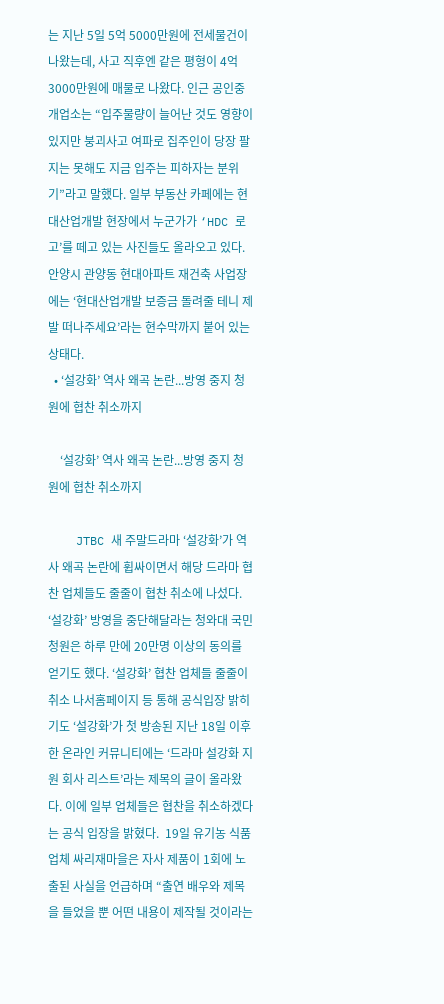는 지난 5일 5억 5000만원에 전세물건이 나왔는데, 사고 직후엔 같은 평형이 4억 3000만원에 매물로 나왔다. 인근 공인중개업소는 “입주물량이 늘어난 것도 영향이 있지만 붕괴사고 여파로 집주인이 당장 팔지는 못해도 지금 입주는 피하자는 분위기”라고 말했다. 일부 부동산 카페에는 현대산업개발 현장에서 누군가가 ‘HDC 로고’를 떼고 있는 사진들도 올라오고 있다. 안양시 관양동 현대아파트 재건축 사업장에는 ‘현대산업개발 보증금 돌려줄 테니 제발 떠나주세요’라는 현수막까지 붙어 있는 상태다.
  • ‘설강화’ 역사 왜곡 논란...방영 중지 청원에 협찬 취소까지

    ‘설강화’ 역사 왜곡 논란...방영 중지 청원에 협찬 취소까지

    JTBC 새 주말드라마 ‘설강화’가 역사 왜곡 논란에 휩싸이면서 해당 드라마 협찬 업체들도 줄줄이 협찬 취소에 나섰다. ‘설강화’ 방영을 중단해달라는 청와대 국민청원은 하루 만에 20만명 이상의 동의를 얻기도 했다. ‘설강화’ 협찬 업체들 줄줄이 취소 나서홈페이지 등 통해 공식입장 밝히기도 ‘설강화’가 첫 방송된 지난 18일 이후 한 온라인 커뮤니티에는 ‘드라마 설강화 지원 회사 리스트’라는 제목의 글이 올라왔다. 이에 일부 업체들은 협찬을 취소하겠다는 공식 입장을 밝혔다.  19일 유기농 식품 업체 싸리재마을은 자사 제품이 1회에 노출된 사실을 언급하며 “출연 배우와 제목을 들었을 뿐 어떤 내용이 제작될 것이라는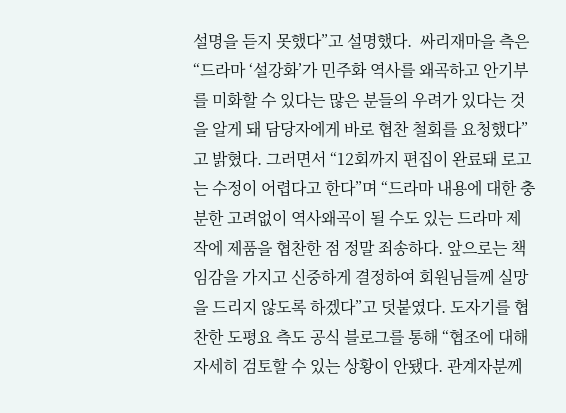설명을 듣지 못했다”고 설명했다.  싸리재마을 측은 “드라마 ‘설강화’가 민주화 역사를 왜곡하고 안기부를 미화할 수 있다는 많은 분들의 우려가 있다는 것을 알게 돼 담당자에게 바로 협찬 철회를 요청했다”고 밝혔다. 그러면서 “12회까지 편집이 완료돼 로고는 수정이 어렵다고 한다”며 “드라마 내용에 대한 충분한 고려없이 역사왜곡이 될 수도 있는 드라마 제작에 제품을 협찬한 점 정말 죄송하다. 앞으로는 책임감을 가지고 신중하게 결정하여 회원님들께 실망을 드리지 않도록 하겠다”고 덧붙였다. 도자기를 협찬한 도평요 측도 공식 블로그를 통해 “협조에 대해 자세히 검토할 수 있는 상황이 안됐다. 관계자분께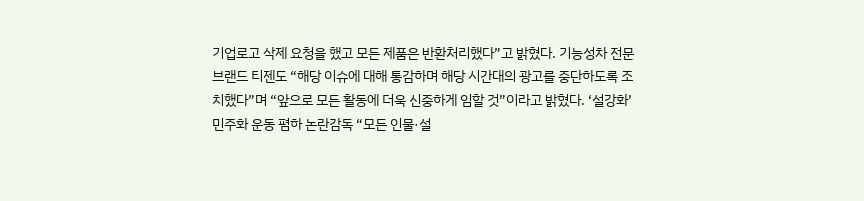기업로고 삭제 요청을 했고 모든 제품은 반환처리했다”고 밝혔다. 기능성차 전문 브랜드 티젠도 “해당 이슈에 대해 통감하며 해당 시간대의 광고를 중단하도록 조치했다”며 “앞으로 모든 활동에 더욱 신중하게 임할 것”이라고 밝혔다. ‘설강화’ 민주화 운동 폄하 논란감독 “모든 인물·설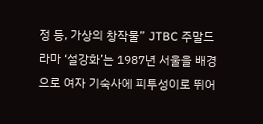정 등, 가상의 창작물” JTBC 주말드라마 ‘설강화’는 1987년 서울을 배경으로 여자 기숙사에 피투성이로 뛰어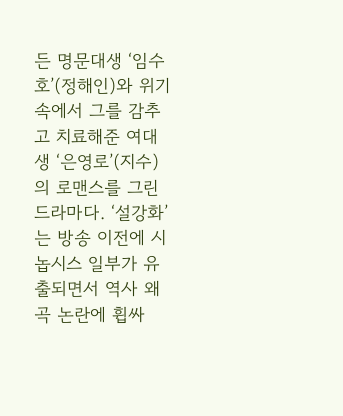든 명문대생 ‘임수호’(정해인)와 위기 속에서 그를 감추고 치료해준 여대생 ‘은영로’(지수)의 로맨스를 그린 드라마다. ‘설강화’는 방송 이전에 시놉시스 일부가 유출되면서 역사 왜곡 논란에 휩싸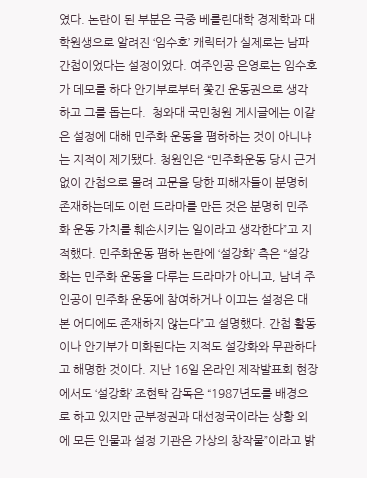였다. 논란이 된 부분은 극중 베를린대학 경제학과 대학원생으로 알려진 ‘임수호’ 캐릭터가 실제로는 남파 간첩이었다는 설정이었다. 여주인공 은영로는 임수호가 데모를 하다 안기부로부터 쫓긴 운동권으로 생각하고 그를 돕는다.  청와대 국민청원 게시글에는 이같은 설정에 대해 민주화 운동을 폄하하는 것이 아니냐는 지적이 제기됐다. 청원인은 “민주화운동 당시 근거 없이 간첩으로 몰려 고문을 당한 피해자들이 분명히 존재하는데도 이런 드라마를 만든 것은 분명히 민주화 운동 가치를 훼손시키는 일이라고 생각한다”고 지적했다. 민주화운동 폄하 논란에 ‘설강화’ 측은 “설강화는 민주화 운동을 다루는 드라마가 아니고, 남녀 주인공이 민주화 운동에 참여하거나 이끄는 설정은 대본 어디에도 존재하지 않는다”고 설명했다. 간첩 활동이나 안기부가 미화된다는 지적도 설강화와 무관하다고 해명한 것이다. 지난 16일 온라인 제작발표회 현장에서도 ‘설강화’ 조현탁 감독은 “1987년도를 배경으로 하고 있지만 군부정권과 대선정국이라는 상황 외에 모든 인물과 설정 기관은 가상의 창작물”이라고 밝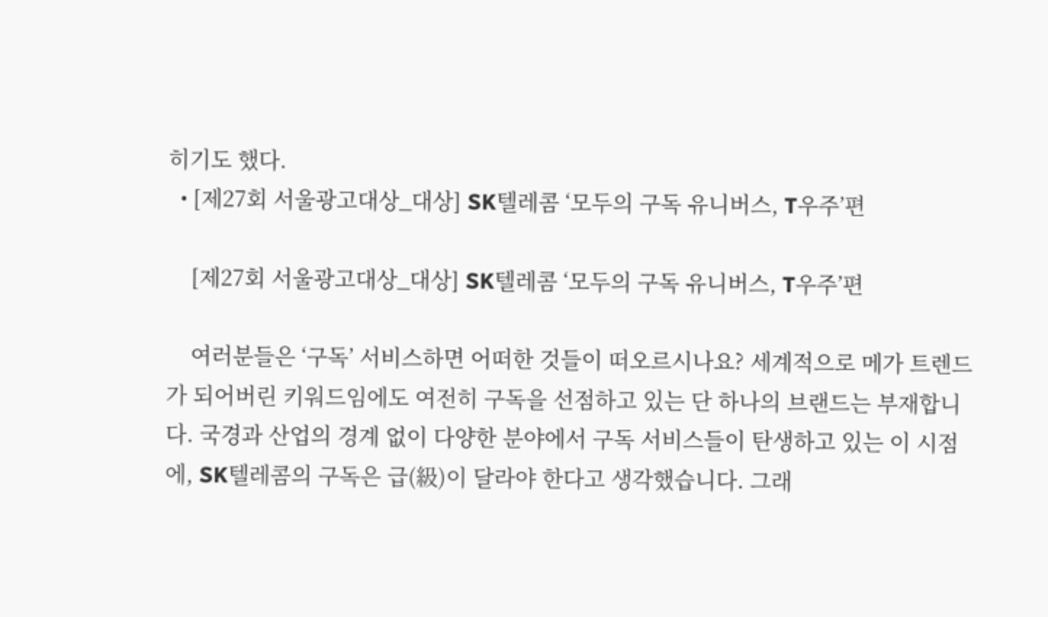히기도 했다.
  • [제27회 서울광고대상_대상] SK텔레콤 ‘모두의 구독 유니버스, T우주’편

    [제27회 서울광고대상_대상] SK텔레콤 ‘모두의 구독 유니버스, T우주’편

    여러분들은 ‘구독’ 서비스하면 어떠한 것들이 떠오르시나요? 세계적으로 메가 트렌드가 되어버린 키워드임에도 여전히 구독을 선점하고 있는 단 하나의 브랜드는 부재합니다. 국경과 산업의 경계 없이 다양한 분야에서 구독 서비스들이 탄생하고 있는 이 시점에, SK텔레콤의 구독은 급(級)이 달라야 한다고 생각했습니다. 그래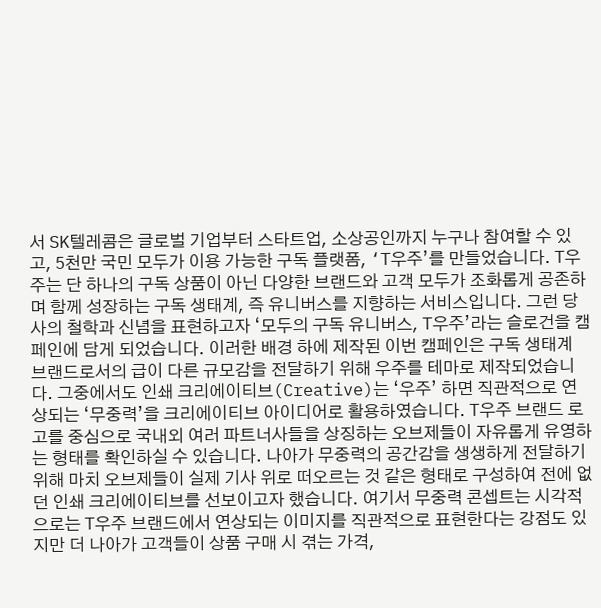서 SK텔레콤은 글로벌 기업부터 스타트업, 소상공인까지 누구나 참여할 수 있고, 5천만 국민 모두가 이용 가능한 구독 플랫폼, ‘T우주’를 만들었습니다. T우주는 단 하나의 구독 상품이 아닌 다양한 브랜드와 고객 모두가 조화롭게 공존하며 함께 성장하는 구독 생태계, 즉 유니버스를 지향하는 서비스입니다. 그런 당사의 철학과 신념을 표현하고자 ‘모두의 구독 유니버스, T우주’라는 슬로건을 캠페인에 담게 되었습니다. 이러한 배경 하에 제작된 이번 캠페인은 구독 생태계 브랜드로서의 급이 다른 규모감을 전달하기 위해 우주를 테마로 제작되었습니다. 그중에서도 인쇄 크리에이티브(Creative)는 ‘우주’ 하면 직관적으로 연상되는 ‘무중력’을 크리에이티브 아이디어로 활용하였습니다. T우주 브랜드 로고를 중심으로 국내외 여러 파트너사들을 상징하는 오브제들이 자유롭게 유영하는 형태를 확인하실 수 있습니다. 나아가 무중력의 공간감을 생생하게 전달하기 위해 마치 오브제들이 실제 기사 위로 떠오르는 것 같은 형태로 구성하여 전에 없던 인쇄 크리에이티브를 선보이고자 했습니다. 여기서 무중력 콘셉트는 시각적으로는 T우주 브랜드에서 연상되는 이미지를 직관적으로 표현한다는 강점도 있지만 더 나아가 고객들이 상품 구매 시 겪는 가격,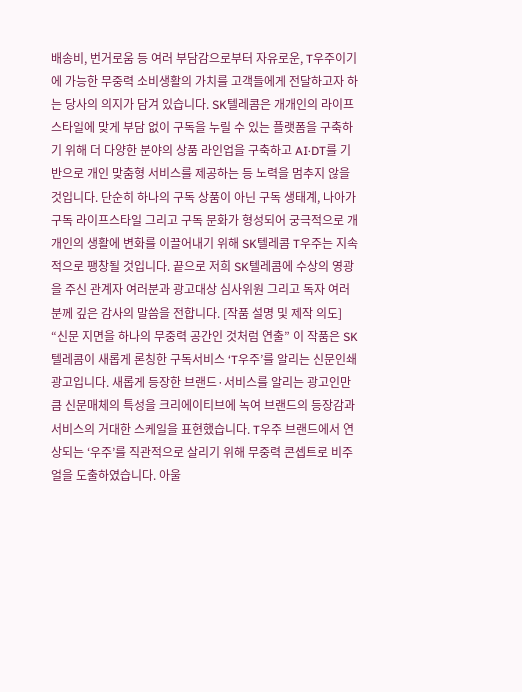배송비, 번거로움 등 여러 부담감으로부터 자유로운, T우주이기에 가능한 무중력 소비생활의 가치를 고객들에게 전달하고자 하는 당사의 의지가 담겨 있습니다. SK텔레콤은 개개인의 라이프스타일에 맞게 부담 없이 구독을 누릴 수 있는 플랫폼을 구축하기 위해 더 다양한 분야의 상품 라인업을 구축하고 AI·DT를 기반으로 개인 맞춤형 서비스를 제공하는 등 노력을 멈추지 않을 것입니다. 단순히 하나의 구독 상품이 아닌 구독 생태계, 나아가 구독 라이프스타일 그리고 구독 문화가 형성되어 궁극적으로 개개인의 생활에 변화를 이끌어내기 위해 SK텔레콤 T우주는 지속적으로 팽창될 것입니다. 끝으로 저희 SK텔레콤에 수상의 영광을 주신 관계자 여러분과 광고대상 심사위원 그리고 독자 여러분께 깊은 감사의 말씀을 전합니다. [작품 설명 및 제작 의도] “신문 지면을 하나의 무중력 공간인 것처럼 연출” 이 작품은 SK텔레콤이 새롭게 론칭한 구독서비스 ‘T우주’를 알리는 신문인쇄 광고입니다. 새롭게 등장한 브랜드·서비스를 알리는 광고인만큼 신문매체의 특성을 크리에이티브에 녹여 브랜드의 등장감과 서비스의 거대한 스케일을 표현했습니다. T우주 브랜드에서 연상되는 ‘우주’를 직관적으로 살리기 위해 무중력 콘셉트로 비주얼을 도출하였습니다. 아울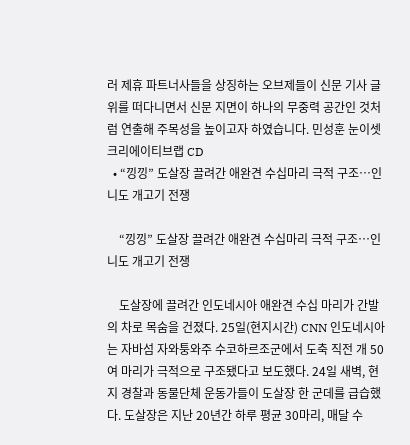러 제휴 파트너사들을 상징하는 오브제들이 신문 기사 글 위를 떠다니면서 신문 지면이 하나의 무중력 공간인 것처럼 연출해 주목성을 높이고자 하였습니다. 민성훈 눈이셋크리에이티브랩 CD
  • “낑낑” 도살장 끌려간 애완견 수십마리 극적 구조…인니도 개고기 전쟁

    “낑낑” 도살장 끌려간 애완견 수십마리 극적 구조…인니도 개고기 전쟁

    도살장에 끌려간 인도네시아 애완견 수십 마리가 간발의 차로 목숨을 건졌다. 25일(현지시간) CNN 인도네시아는 자바섬 자와퉁와주 수코하르조군에서 도축 직전 개 50여 마리가 극적으로 구조됐다고 보도했다. 24일 새벽, 현지 경찰과 동물단체 운동가들이 도살장 한 군데를 급습했다. 도살장은 지난 20년간 하루 평균 30마리, 매달 수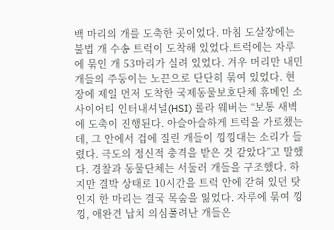백 마리의 개를 도축한 곳이었다. 마침 도살장에는 불법 개 수송 트럭이 도착해 있었다.트럭에는 자루에 묶인 개 53마리가 실려 있었다. 겨우 머리만 내민 개들의 주둥이는 노끈으로 단단히 묶여 있었다. 현장에 제일 먼저 도착한 국제동물보호단체 휴메인 소사이어티 인터내셔널(HSI) 롤라 웨버는 “보통 새벽에 도축이 진행된다. 아슬아슬하게 트럭을 가로챘는데, 그 안에서 겁에 질린 개들이 낑낑대는 소리가 들렸다. 극도의 정신적 충격을 받은 것 같았다”고 말했다. 경찰과 동물단체는 서둘러 개들을 구조했다. 하지만 결박 상태로 10시간을 트럭 안에 갇혀 있던 탓인지 한 마리는 결국 목숨을 잃었다. 자루에 묶여 낑낑, 애완견 납치 의심풀려난 개들은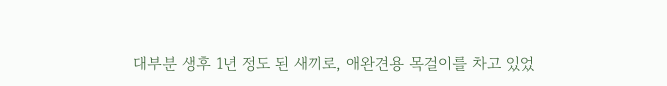대부분 생후 1년 정도 된 새끼로, 애완견용 목걸이를 차고 있었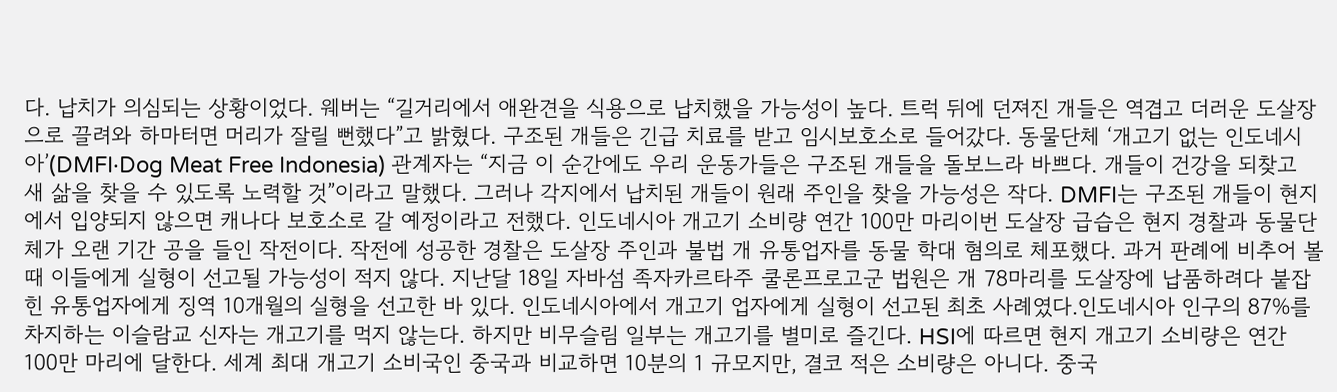다. 납치가 의심되는 상황이었다. 웨버는 “길거리에서 애완견을 식용으로 납치했을 가능성이 높다. 트럭 뒤에 던져진 개들은 역겹고 더러운 도살장으로 끌려와 하마터면 머리가 잘릴 뻔했다”고 밝혔다. 구조된 개들은 긴급 치료를 받고 임시보호소로 들어갔다. 동물단체 ‘개고기 없는 인도네시아’(DMFI·Dog Meat Free Indonesia) 관계자는 “지금 이 순간에도 우리 운동가들은 구조된 개들을 돌보느라 바쁘다. 개들이 건강을 되찾고 새 삶을 찾을 수 있도록 노력할 것”이라고 말했다. 그러나 각지에서 납치된 개들이 원래 주인을 찾을 가능성은 작다. DMFI는 구조된 개들이 현지에서 입양되지 않으면 캐나다 보호소로 갈 예정이라고 전했다. 인도네시아 개고기 소비량 연간 100만 마리이번 도살장 급습은 현지 경찰과 동물단체가 오랜 기간 공을 들인 작전이다. 작전에 성공한 경찰은 도살장 주인과 불법 개 유통업자를 동물 학대 혐의로 체포했다. 과거 판례에 비추어 볼 때 이들에게 실형이 선고될 가능성이 적지 않다. 지난달 18일 자바섬 족자카르타주 쿨론프로고군 법원은 개 78마리를 도살장에 납품하려다 붙잡힌 유통업자에게 징역 10개월의 실형을 선고한 바 있다. 인도네시아에서 개고기 업자에게 실형이 선고된 최초 사례였다.인도네시아 인구의 87%를 차지하는 이슬람교 신자는 개고기를 먹지 않는다. 하지만 비무슬림 일부는 개고기를 별미로 즐긴다. HSI에 따르면 현지 개고기 소비량은 연간 100만 마리에 달한다. 세계 최대 개고기 소비국인 중국과 비교하면 10분의 1 규모지만, 결코 적은 소비량은 아니다. 중국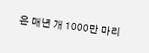은 매년 개 1000만 마리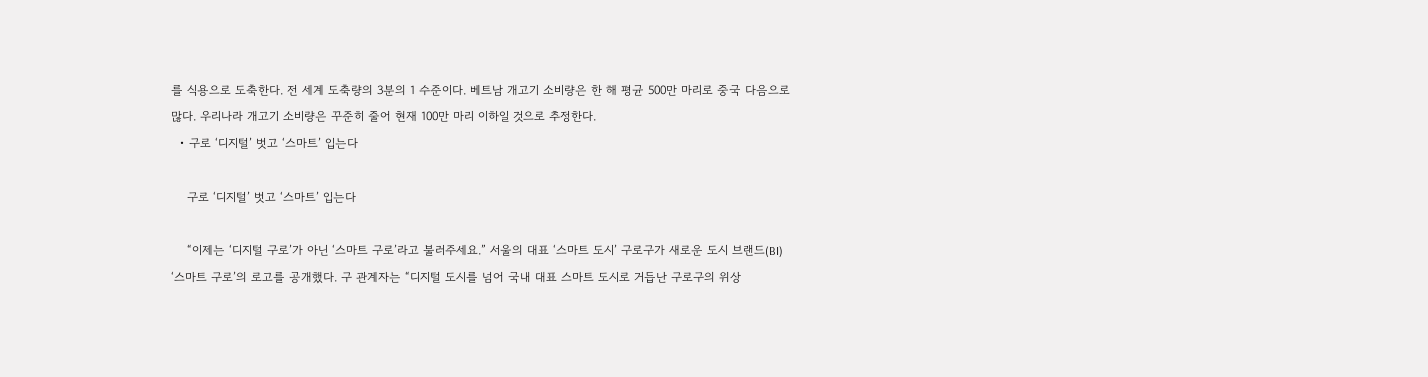를 식용으로 도축한다. 전 세계 도축량의 3분의 1 수준이다. 베트남 개고기 소비량은 한 해 평균 500만 마리로 중국 다음으로 많다. 우리나라 개고기 소비량은 꾸준히 줄어 현재 100만 마리 이하일 것으로 추정한다.
  • 구로 ‘디지털’ 벗고 ‘스마트’ 입는다

    구로 ‘디지털’ 벗고 ‘스마트’ 입는다

    “이제는 ‘디지털 구로’가 아닌 ‘스마트 구로’라고 불러주세요.” 서울의 대표 ‘스마트 도시’ 구로구가 새로운 도시 브랜드(BI) ‘스마트 구로’의 로고를 공개했다. 구 관계자는 “디지털 도시를 넘어 국내 대표 스마트 도시로 거듭난 구로구의 위상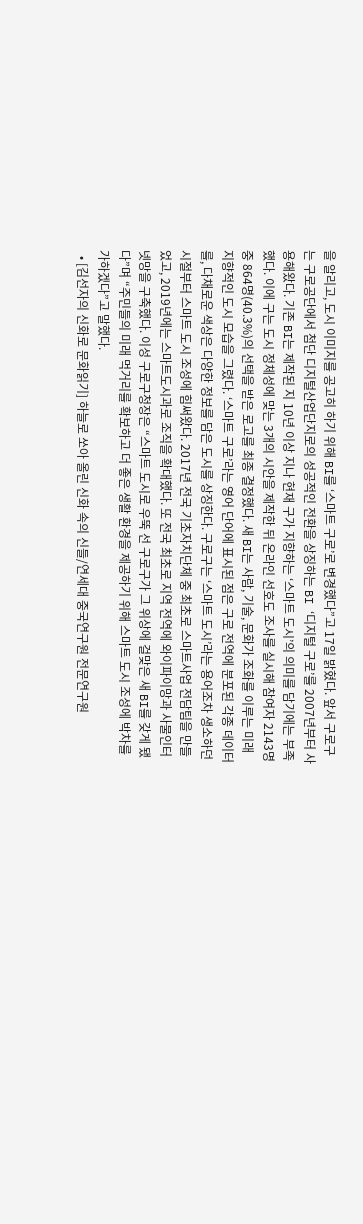을 알리고, 도시 이미지를 공고히 하기 위해 BI를 ‘스마트 구로’로 변경했다”고 17일 밝혔다. 앞서 구로구는 구로공단에서 첨단 디지털산업단지로의 성공적인 전환을 상징하는 BI ‘디지털 구로’를 2007년부터 사용해왔다. 기존 BI는 제작된 지 10년 이상 지나 현재 구가 지향하는 ‘스마트 도시’의 의미를 담기에는 부족했다. 이에 구는 도시 정체성에 맞는 3개의 시안을 제작한 뒤 온라인 선호도 조사를 실시해 참여자 2143명 중 864명(40.3%)의 선택을 받은 로고를 최종 결정했다. 새 BI는 사람, 기술, 문화가 조화를 이루는 미래 지향적인 도시 모습을 그렸다. ‘스마트 구로’라는 영어 단어에 표시된 점은 구로 전역에 분포된 각종 데이터를, 다채로운 색상은 다양한 정보를 담은 도시를 상징한다. 구로구는 ‘스마트 도시’라는 용어조차 생소하던 시절부터 스마트 도시 조성에 힘써왔다. 2017년 전국 기초자치단체 중 최초로 스마트사업 전담팀을 만들었고, 2019년에는 스마트도시과로 조직을 확대했다. 또 전국 최초로 지역 전역에 와이파이망과 사물인터넷망을 구축했다. 이성 구로구청장은 “스마트 도시로 우뚝 선 구로구가 그 위상에 걸맞은 새 BI를 갖게 됐다”며 “주민들의 미래 먹거리를 확보하고 더 좋은 생활 환경을 제공하기 위해 스마트 도시 조성에 박차를 가하겠다”고 말했다.
  • [김선자의 신화로 문화읽기] 하늘로 쏘아 올린 신화 속의 신들/연세대 중국연구원 전문연구원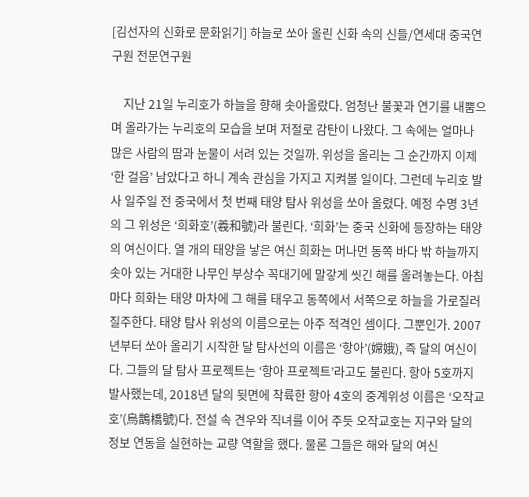[김선자의 신화로 문화읽기] 하늘로 쏘아 올린 신화 속의 신들/연세대 중국연구원 전문연구원

    지난 21일 누리호가 하늘을 향해 솟아올랐다. 엄청난 불꽃과 연기를 내뿜으며 올라가는 누리호의 모습을 보며 저절로 감탄이 나왔다. 그 속에는 얼마나 많은 사람의 땀과 눈물이 서려 있는 것일까. 위성을 올리는 그 순간까지 이제 ‘한 걸음’ 남았다고 하니 계속 관심을 가지고 지켜볼 일이다. 그런데 누리호 발사 일주일 전 중국에서 첫 번째 태양 탐사 위성을 쏘아 올렸다. 예정 수명 3년의 그 위성은 ‘희화호’(羲和號)라 불린다. ‘희화’는 중국 신화에 등장하는 태양의 여신이다. 열 개의 태양을 낳은 여신 희화는 머나먼 동쪽 바다 밖 하늘까지 솟아 있는 거대한 나무인 부상수 꼭대기에 말갛게 씻긴 해를 올려놓는다. 아침마다 희화는 태양 마차에 그 해를 태우고 동쪽에서 서쪽으로 하늘을 가로질러 질주한다. 태양 탐사 위성의 이름으로는 아주 적격인 셈이다. 그뿐인가. 2007년부터 쏘아 올리기 시작한 달 탐사선의 이름은 ‘항아’(嫦娥), 즉 달의 여신이다. 그들의 달 탐사 프로젝트는 ‘항아 프로젝트’라고도 불린다. 항아 5호까지 발사했는데, 2018년 달의 뒷면에 착륙한 항아 4호의 중계위성 이름은 ‘오작교호’(烏鵲橋號)다. 전설 속 견우와 직녀를 이어 주듯 오작교호는 지구와 달의 정보 연동을 실현하는 교량 역할을 했다. 물론 그들은 해와 달의 여신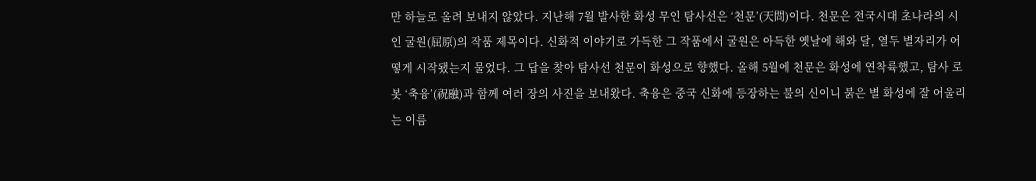만 하늘로 올려 보내지 않았다. 지난해 7월 발사한 화성 무인 탐사선은 ‘천문’(天問)이다. 천문은 전국시대 초나라의 시인 굴원(屈原)의 작품 제목이다. 신화적 이야기로 가득한 그 작품에서 굴원은 아득한 옛날에 해와 달, 열두 별자리가 어떻게 시작됐는지 물었다. 그 답을 찾아 탐사선 천문이 화성으로 향했다. 올해 5월에 천문은 화성에 연착륙했고, 탐사 로봇 ‘축융’(祝融)과 함께 여러 장의 사진을 보내왔다. 축융은 중국 신화에 등장하는 불의 신이니 붉은 별 화성에 잘 어울리는 이름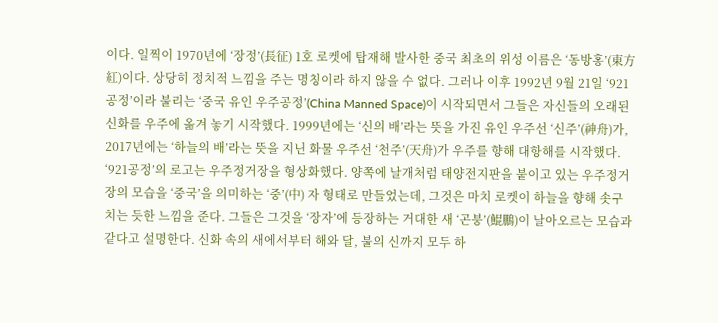이다. 일찍이 1970년에 ‘장정’(長征) 1호 로켓에 탑재해 발사한 중국 최초의 위성 이름은 ‘동방홍’(東方紅)이다. 상당히 정치적 느낌을 주는 명칭이라 하지 않을 수 없다. 그러나 이후 1992년 9월 21일 ‘921공정’이라 불리는 ‘중국 유인 우주공정’(China Manned Space)이 시작되면서 그들은 자신들의 오래된 신화를 우주에 옮겨 놓기 시작했다. 1999년에는 ‘신의 배’라는 뜻을 가진 유인 우주선 ‘신주’(神舟)가, 2017년에는 ‘하늘의 배’라는 뜻을 지닌 화물 우주선 ‘천주’(天舟)가 우주를 향해 대항해를 시작했다. ‘921공정’의 로고는 우주정거장을 형상화했다. 양쪽에 날개처럼 태양전지판을 붙이고 있는 우주정거장의 모습을 ‘중국’을 의미하는 ‘중’(中) 자 형태로 만들었는데, 그것은 마치 로켓이 하늘을 향해 솟구치는 듯한 느낌을 준다. 그들은 그것을 ‘장자’에 등장하는 거대한 새 ‘곤붕’(鯤鵬)이 날아오르는 모습과 같다고 설명한다. 신화 속의 새에서부터 해와 달, 불의 신까지 모두 하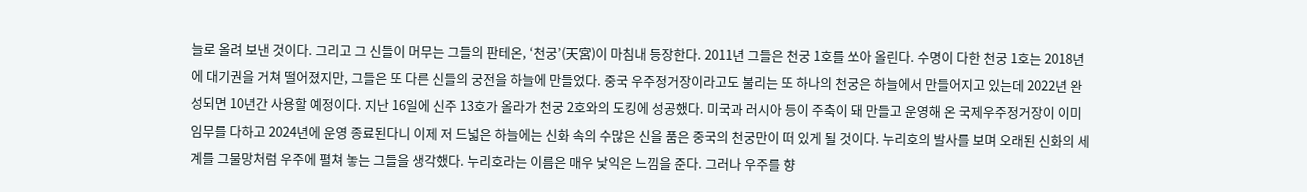늘로 올려 보낸 것이다. 그리고 그 신들이 머무는 그들의 판테온, ‘천궁’(天宮)이 마침내 등장한다. 2011년 그들은 천궁 1호를 쏘아 올린다. 수명이 다한 천궁 1호는 2018년에 대기권을 거쳐 떨어졌지만, 그들은 또 다른 신들의 궁전을 하늘에 만들었다. 중국 우주정거장이라고도 불리는 또 하나의 천궁은 하늘에서 만들어지고 있는데 2022년 완성되면 10년간 사용할 예정이다. 지난 16일에 신주 13호가 올라가 천궁 2호와의 도킹에 성공했다. 미국과 러시아 등이 주축이 돼 만들고 운영해 온 국제우주정거장이 이미 임무를 다하고 2024년에 운영 종료된다니 이제 저 드넓은 하늘에는 신화 속의 수많은 신을 품은 중국의 천궁만이 떠 있게 될 것이다. 누리호의 발사를 보며 오래된 신화의 세계를 그물망처럼 우주에 펼쳐 놓는 그들을 생각했다. 누리호라는 이름은 매우 낯익은 느낌을 준다. 그러나 우주를 향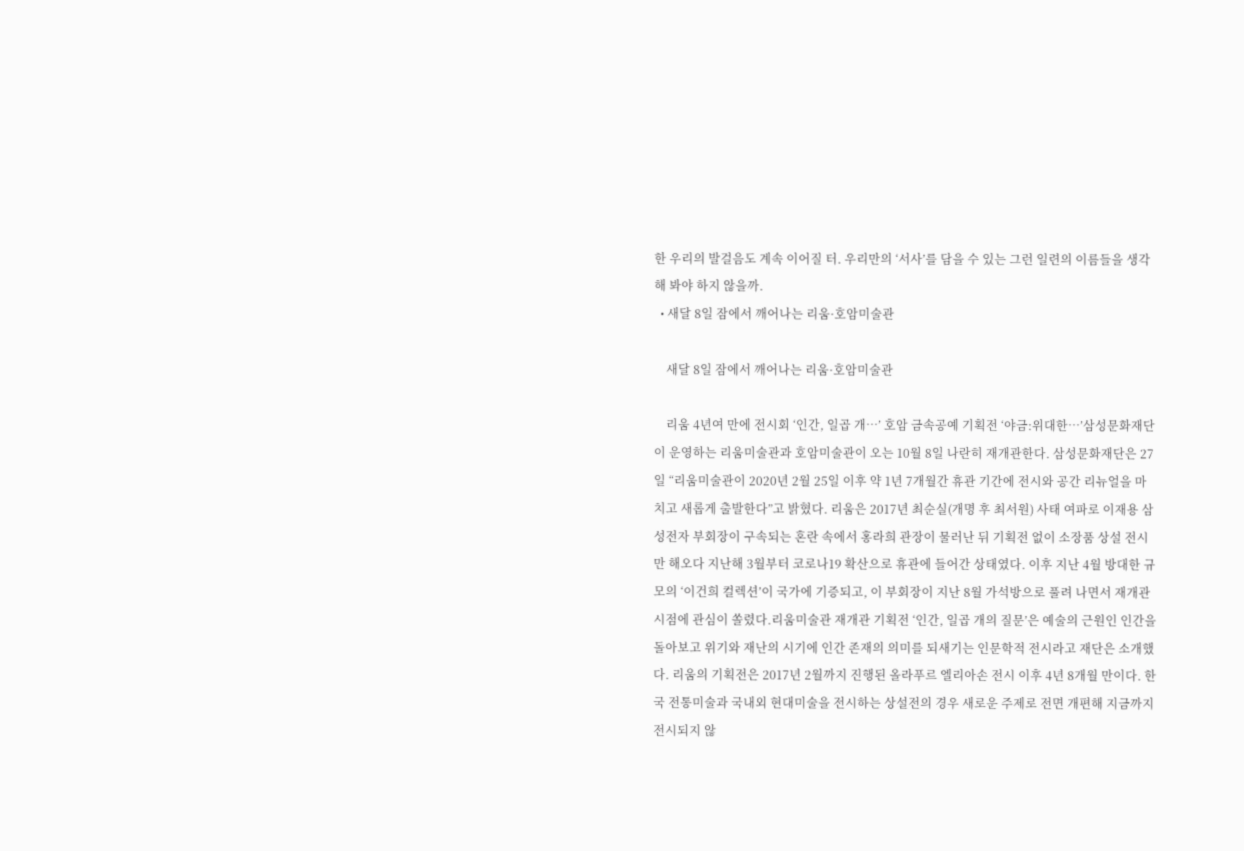한 우리의 발걸음도 계속 이어질 터. 우리만의 ‘서사’를 담을 수 있는 그런 일련의 이름들을 생각해 봐야 하지 않을까.
  • 새달 8일 잠에서 깨어나는 리움·호암미술관

    새달 8일 잠에서 깨어나는 리움·호암미술관

    리움 4년여 만에 전시회 ‘인간, 일곱 개…’ 호암 금속공예 기획전 ‘야금:위대한…’삼성문화재단이 운영하는 리움미술관과 호암미술관이 오는 10월 8일 나란히 재개관한다. 삼성문화재단은 27일 “리움미술관이 2020년 2월 25일 이후 약 1년 7개월간 휴관 기간에 전시와 공간 리뉴얼을 마치고 새롭게 출발한다”고 밝혔다. 리움은 2017년 최순실(개명 후 최서원) 사태 여파로 이재용 삼성전자 부회장이 구속되는 혼란 속에서 홍라희 관장이 물러난 뒤 기획전 없이 소장품 상설 전시만 해오다 지난해 3월부터 코로나19 확산으로 휴관에 들어간 상태였다. 이후 지난 4월 방대한 규모의 ‘이건희 컬렉션’이 국가에 기증되고, 이 부회장이 지난 8월 가석방으로 풀려 나면서 재개관 시점에 관심이 쏠렸다.리움미술관 재개관 기획전 ‘인간, 일곱 개의 질문’은 예술의 근원인 인간을 돌아보고 위기와 재난의 시기에 인간 존재의 의미를 되새기는 인문학적 전시라고 재단은 소개했다. 리움의 기획전은 2017년 2월까지 진행된 올라푸르 엘리아손 전시 이후 4년 8개월 만이다. 한국 전통미술과 국내외 현대미술을 전시하는 상설전의 경우 새로운 주제로 전면 개편해 지금까지 전시되지 않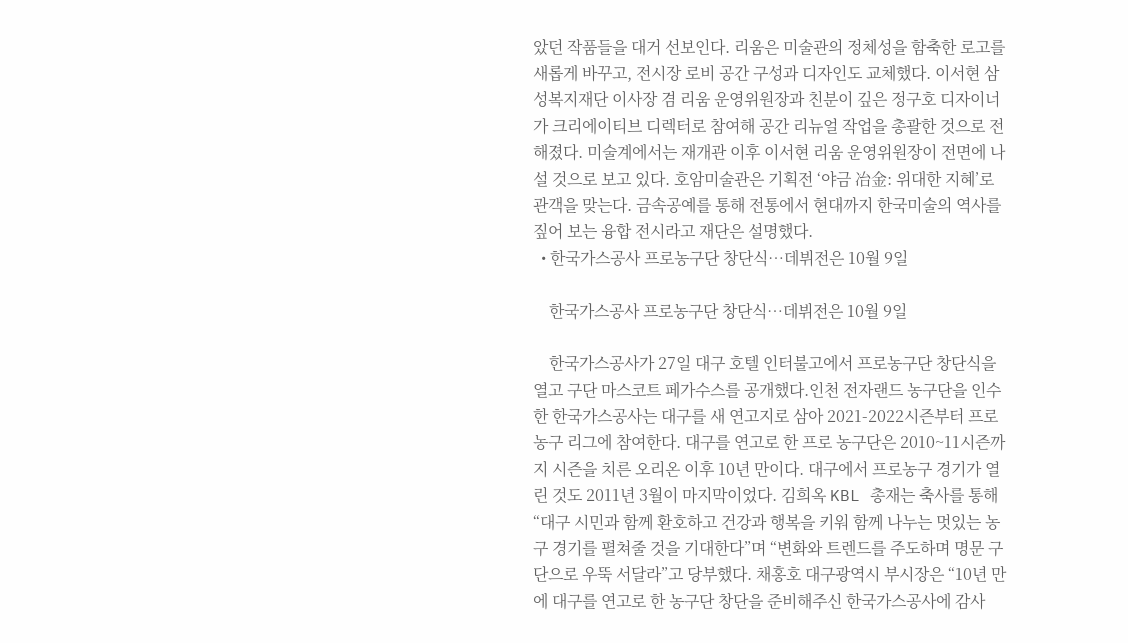았던 작품들을 대거 선보인다. 리움은 미술관의 정체성을 함축한 로고를 새롭게 바꾸고, 전시장 로비 공간 구성과 디자인도 교체했다. 이서현 삼성복지재단 이사장 겸 리움 운영위원장과 친분이 깊은 정구호 디자이너가 크리에이티브 디렉터로 참여해 공간 리뉴얼 작업을 총괄한 것으로 전해졌다. 미술계에서는 재개관 이후 이서현 리움 운영위원장이 전면에 나설 것으로 보고 있다. 호암미술관은 기획전 ‘야금 冶金: 위대한 지혜’로 관객을 맞는다. 금속공예를 통해 전통에서 현대까지 한국미술의 역사를 짚어 보는 융합 전시라고 재단은 설명했다.
  • 한국가스공사 프로농구단 창단식…데뷔전은 10월 9일

    한국가스공사 프로농구단 창단식…데뷔전은 10월 9일

    한국가스공사가 27일 대구 호텔 인터불고에서 프로농구단 창단식을 열고 구단 마스코트 페가수스를 공개했다.인천 전자랜드 농구단을 인수한 한국가스공사는 대구를 새 연고지로 삼아 2021-2022시즌부터 프로농구 리그에 참여한다. 대구를 연고로 한 프로 농구단은 2010~11시즌까지 시즌을 치른 오리온 이후 10년 만이다. 대구에서 프로농구 경기가 열린 것도 2011년 3월이 마지막이었다. 김희옥 KBL 총재는 축사를 통해 “대구 시민과 함께 환호하고 건강과 행복을 키워 함께 나누는 멋있는 농구 경기를 펼쳐줄 것을 기대한다”며 “변화와 트렌드를 주도하며 명문 구단으로 우뚝 서달라”고 당부했다. 채홍호 대구광역시 부시장은 “10년 만에 대구를 연고로 한 농구단 창단을 준비해주신 한국가스공사에 감사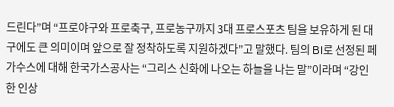드린다”며 “프로야구와 프로축구, 프로농구까지 3대 프로스포츠 팀을 보유하게 된 대구에도 큰 의미이며 앞으로 잘 정착하도록 지원하겠다”고 말했다. 팀의 BI로 선정된 페가수스에 대해 한국가스공사는 “그리스 신화에 나오는 하늘을 나는 말”이라며 “강인한 인상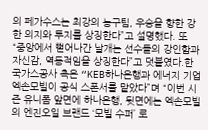의 페가수스는 최강의 농구팀, 우승을 향한 강한 의지와 투지를 상징한다”고 설명했다. 또 “중앙에서 뻗어나간 날개는 선수들의 강인함과 자신감, 역동적임을 상징한다”고 덧붙였다.한국가스공사 측은 “KEB하나은행과 에너지 기업 엑손모빌이 공식 스폰서를 맡았다”며 “이번 시즌 유니폼 앞면에 하나은행, 뒷면에는 엑손모빌의 엔진오일 브랜드 ‘모빌 수퍼’ 로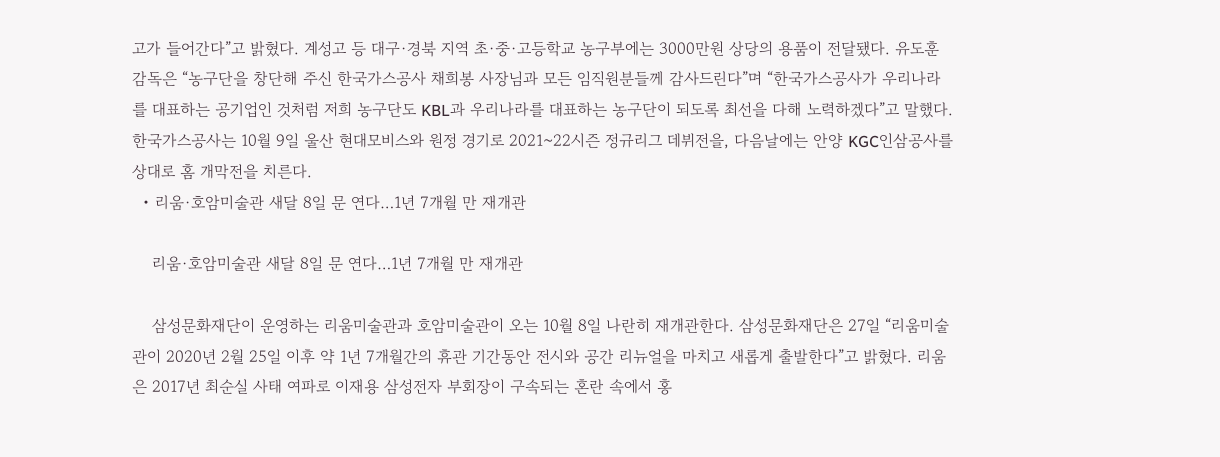고가 들어간다”고 밝혔다. 계성고 등 대구·경북 지역 초·중·고등학교 농구부에는 3000만원 상당의 용품이 전달됐다. 유도훈 감독은 “농구단을 창단해 주신 한국가스공사 채희봉 사장님과 모든 임직원분들께 감사드린다”며 “한국가스공사가 우리나라를 대표하는 공기업인 것처럼 저희 농구단도 KBL과 우리나라를 대표하는 농구단이 되도록 최선을 다해 노력하겠다”고 말했다. 한국가스공사는 10월 9일 울산 현대모비스와 원정 경기로 2021~22시즌 정규리그 데뷔전을, 다음날에는 안양 KGC인삼공사를 상대로 홈 개막전을 치른다.
  • 리움·호암미술관 새달 8일 문 연다…1년 7개월 만 재개관

    리움·호암미술관 새달 8일 문 연다…1년 7개월 만 재개관

    삼성문화재단이 운영하는 리움미술관과 호암미술관이 오는 10월 8일 나란히 재개관한다. 삼성문화재단은 27일 “리움미술관이 2020년 2월 25일 이후 약 1년 7개월간의 휴관 기간동안 전시와 공간 리뉴얼을 마치고 새롭게 출발한다”고 밝혔다. 리움은 2017년 최순실 사태 여파로 이재용 삼성전자 부회장이 구속되는 혼란 속에서 홍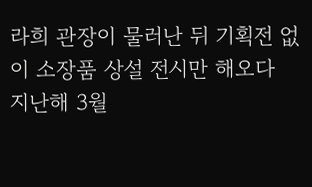라희 관장이 물러난 뒤 기획전 없이 소장품 상설 전시만 해오다 지난해 3월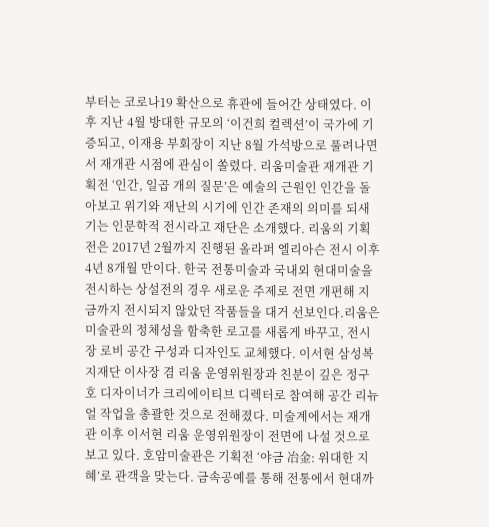부터는 코로나19 확산으로 휴관에 들어간 상태였다. 이후 지난 4월 방대한 규모의 ‘이건희 컬렉션’이 국가에 기증되고, 이재용 부회장이 지난 8월 가석방으로 풀려나면서 재개관 시점에 관심이 쏠렸다. 리움미술관 재개관 기획전 ‘인간, 일곱 개의 질문’은 예술의 근원인 인간을 돌아보고 위기와 재난의 시기에 인간 존재의 의미를 되새기는 인문학적 전시라고 재단은 소개했다. 리움의 기획전은 2017년 2월까지 진행된 올라퍼 엘리아슨 전시 이후 4년 8개월 만이다. 한국 전통미술과 국내외 현대미술을 전시하는 상설전의 경우 새로운 주제로 전면 개편해 지금까지 전시되지 않았던 작품들을 대거 선보인다.리움은 미술관의 정체성을 함축한 로고를 새롭게 바꾸고, 전시장 로비 공간 구성과 디자인도 교체했다. 이서현 삼성복지재단 이사장 겸 리움 운영위원장과 친분이 깊은 정구호 디자이너가 크리에이티브 디렉터로 참여해 공간 리뉴얼 작업을 총괄한 것으로 전해졌다. 미술계에서는 재개관 이후 이서현 리움 운영위원장이 전면에 나설 것으로 보고 있다. 호암미술관은 기획전 ‘야금 冶金: 위대한 지혜’로 관객을 맞는다. 금속공예를 통해 전통에서 현대까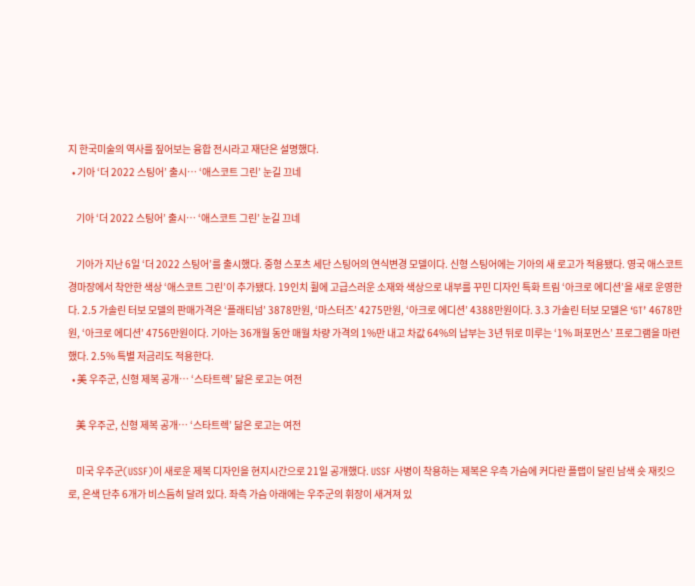지 한국미술의 역사를 짚어보는 융합 전시라고 재단은 설명했다.
  • 기아 ‘더 2022 스팅어’ 출시… ‘애스코트 그린’ 눈길 끄네

    기아 ‘더 2022 스팅어’ 출시… ‘애스코트 그린’ 눈길 끄네

    기아가 지난 6일 ‘더 2022 스팅어’를 출시했다. 중형 스포츠 세단 스팅어의 연식변경 모델이다. 신형 스팅어에는 기아의 새 로고가 적용됐다. 영국 애스코트 경마장에서 착안한 색상 ‘애스코트 그린’이 추가됐다. 19인치 휠에 고급스러운 소재와 색상으로 내부를 꾸민 디자인 특화 트림 ‘아크로 에디션’을 새로 운영한다. 2.5 가솔린 터보 모델의 판매가격은 ‘플래티넘’ 3878만원, ‘마스터즈’ 4275만원, ‘아크로 에디션’ 4388만원이다. 3.3 가솔린 터보 모델은 ‘GT’ 4678만원, ‘아크로 에디션’ 4756만원이다. 기아는 36개월 동안 매월 차량 가격의 1%만 내고 차값 64%의 납부는 3년 뒤로 미루는 ‘1% 퍼포먼스’ 프로그램을 마련했다. 2.5% 특별 저금리도 적용한다.
  • 美 우주군, 신형 제복 공개… ‘스타트렉’ 닮은 로고는 여전

    美 우주군, 신형 제복 공개… ‘스타트렉’ 닮은 로고는 여전

    미국 우주군(USSF)이 새로운 제복 디자인을 현지시간으로 21일 공개했다. USSF 사병이 착용하는 제복은 우측 가슴에 커다란 플랩이 달린 남색 숏 재킷으로, 은색 단추 6개가 비스듬히 달려 있다. 좌측 가슴 아래에는 우주군의 휘장이 새겨져 있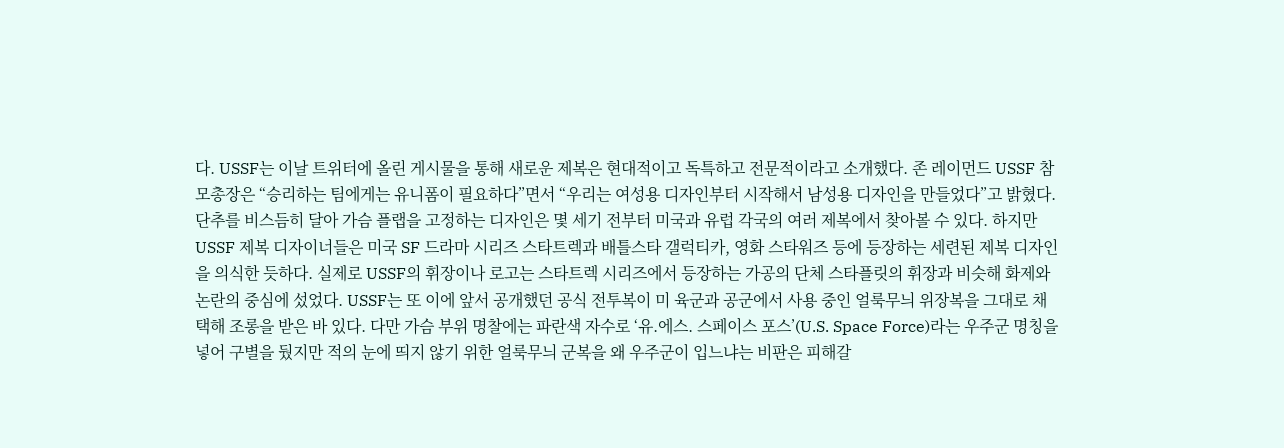다. USSF는 이날 트위터에 올린 게시물을 통해 새로운 제복은 현대적이고 독특하고 전문적이라고 소개했다. 존 레이먼드 USSF 참모총장은 “승리하는 팀에게는 유니폼이 필요하다”면서 “우리는 여성용 디자인부터 시작해서 남성용 디자인을 만들었다”고 밝혔다. 단추를 비스듬히 달아 가슴 플랩을 고정하는 디자인은 몇 세기 전부터 미국과 유럽 각국의 여러 제복에서 찾아볼 수 있다. 하지만 USSF 제복 디자이너들은 미국 SF 드라마 시리즈 스타트렉과 배틀스타 갤럭티카, 영화 스타워즈 등에 등장하는 세련된 제복 디자인을 의식한 듯하다. 실제로 USSF의 휘장이나 로고는 스타트렉 시리즈에서 등장하는 가공의 단체 스타플릿의 휘장과 비슷해 화제와 논란의 중심에 섰었다. USSF는 또 이에 앞서 공개했던 공식 전투복이 미 육군과 공군에서 사용 중인 얼룩무늬 위장복을 그대로 채택해 조롱을 받은 바 있다. 다만 가슴 부위 명찰에는 파란색 자수로 ‘유.에스. 스페이스 포스’(U.S. Space Force)라는 우주군 명칭을 넣어 구별을 뒀지만 적의 눈에 띄지 않기 위한 얼룩무늬 군복을 왜 우주군이 입느냐는 비판은 피해갈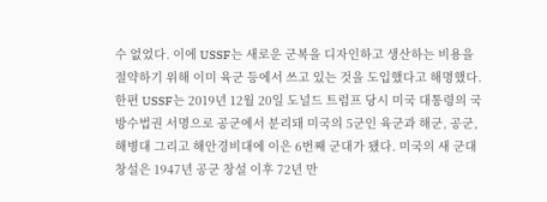수 없었다. 이에 USSF는 새로운 군복을 디자인하고 생산하는 비용을 절약하기 위해 이미 육군 등에서 쓰고 있는 것을 도입했다고 해명했다. 한편 USSF는 2019년 12월 20일 도널드 트럼프 당시 미국 대통령의 국방수법권 서명으로 공군에서 분리돼 미국의 5군인 육군과 해군, 공군, 해병대 그리고 해안경비대에 이은 6번째 군대가 됐다. 미국의 새 군대 창설은 1947년 공군 창설 이후 72년 만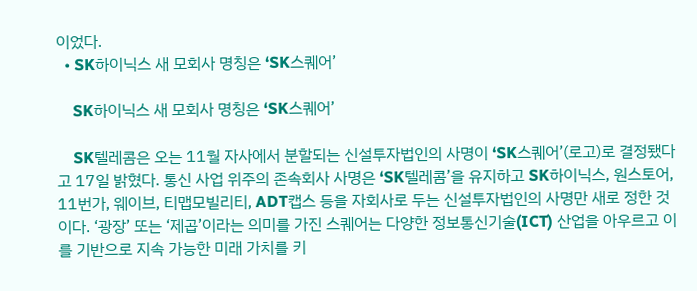이었다.
  • SK하이닉스 새 모회사 명칭은 ‘SK스퀘어’

    SK하이닉스 새 모회사 명칭은 ‘SK스퀘어’

    SK텔레콤은 오는 11월 자사에서 분할되는 신설투자법인의 사명이 ‘SK스퀘어’(로고)로 결정됐다고 17일 밝혔다. 통신 사업 위주의 존속회사 사명은 ‘SK텔레콤’을 유지하고 SK하이닉스, 원스토어, 11번가, 웨이브, 티맵모빌리티, ADT캡스 등을 자회사로 두는 신설투자법인의 사명만 새로 정한 것이다. ‘광장’ 또는 ‘제곱’이라는 의미를 가진 스퀘어는 다양한 정보통신기술(ICT) 산업을 아우르고 이를 기반으로 지속 가능한 미래 가치를 키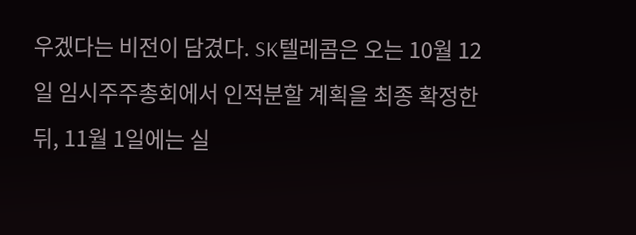우겠다는 비전이 담겼다. SK텔레콤은 오는 10월 12일 임시주주총회에서 인적분할 계획을 최종 확정한 뒤, 11월 1일에는 실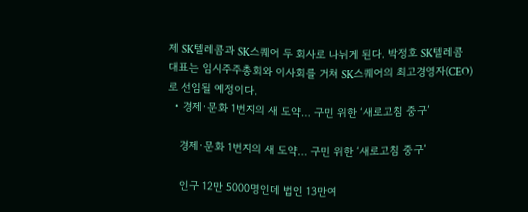제 SK텔레콤과 SK스퀘어 두 회사로 나뉘게 된다. 박정호 SK텔레콤 대표는 임시주주총회와 이사회를 거쳐 SK스퀘어의 최고경영자(CEO)로 선임될 예정이다.
  • 경제·문화 1번지의 새 도약… 구민 위한 ‘새로고침 중구’

    경제·문화 1번지의 새 도약… 구민 위한 ‘새로고침 중구’

    인구 12만 5000명인데 법인 13만여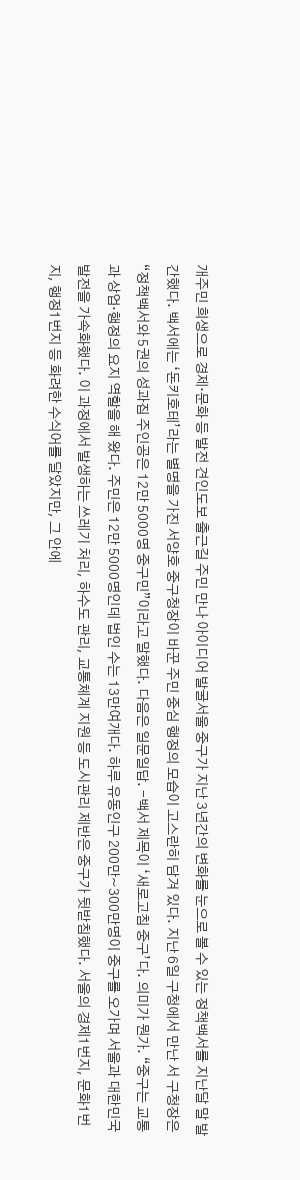개주민 희생으로 경제·문화 등 발전 견인도보 출근길 주민 만나 아이디어 발굴서울 중구가 지난 3년간의 변화를 눈으로 볼 수 있는 정책백서를 지난달 말 발간했다. 백서에는 ‘돈키호테’라는 별명을 가진 서양호 중구청장이 바꾼 주민 중심 행정의 모습이 고스란히 담겨 있다. 지난 6일 구청에서 만난 서 구청장은 “정책백서와 5권의 성과집 주인공은 12만 5000명 중구민”이라고 말했다. 다음은 일문일답. -백서 제목이 ‘새로고침 중구’다. 의미가 뭔가. “중구는 교통과 상업·행정의 요지 역할을 해 왔다. 주민은 12만 5000명인데 법인 수는 13만여개다. 하루 유동인구 200만~300만명이 중구를 오가며 서울과 대한민국 발전을 가속화했다. 이 과정에서 발생하는 쓰레기 처리, 하수도 관리, 교통체계 지원 등 도시관리 제반은 중구가 뒷받침했다. 서울의 경제1번지, 문화1번지, 행정1번지 등 화려한 수식어를 달았지만, 그 안에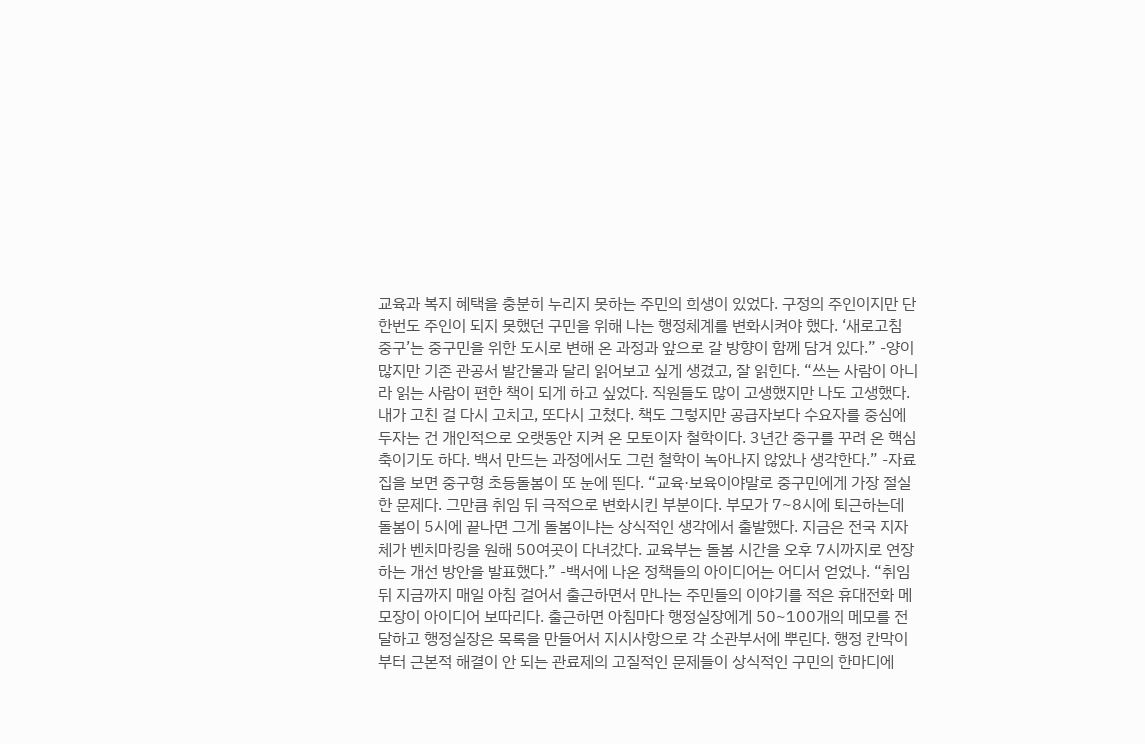교육과 복지 혜택을 충분히 누리지 못하는 주민의 희생이 있었다. 구정의 주인이지만 단 한번도 주인이 되지 못했던 구민을 위해 나는 행정체계를 변화시켜야 했다. ‘새로고침 중구’는 중구민을 위한 도시로 변해 온 과정과 앞으로 갈 방향이 함께 담겨 있다.” -양이 많지만 기존 관공서 발간물과 달리 읽어보고 싶게 생겼고, 잘 읽힌다. “쓰는 사람이 아니라 읽는 사람이 편한 책이 되게 하고 싶었다. 직원들도 많이 고생했지만 나도 고생했다. 내가 고친 걸 다시 고치고, 또다시 고쳤다. 책도 그렇지만 공급자보다 수요자를 중심에 두자는 건 개인적으로 오랫동안 지켜 온 모토이자 철학이다. 3년간 중구를 꾸려 온 핵심 축이기도 하다. 백서 만드는 과정에서도 그런 철학이 녹아나지 않았나 생각한다.” -자료집을 보면 중구형 초등돌봄이 또 눈에 띈다. “교육·보육이야말로 중구민에게 가장 절실한 문제다. 그만큼 취임 뒤 극적으로 변화시킨 부분이다. 부모가 7~8시에 퇴근하는데 돌봄이 5시에 끝나면 그게 돌봄이냐는 상식적인 생각에서 출발했다. 지금은 전국 지자체가 벤치마킹을 원해 50여곳이 다녀갔다. 교육부는 돌봄 시간을 오후 7시까지로 연장하는 개선 방안을 발표했다.” -백서에 나온 정책들의 아이디어는 어디서 얻었나. “취임 뒤 지금까지 매일 아침 걸어서 출근하면서 만나는 주민들의 이야기를 적은 휴대전화 메모장이 아이디어 보따리다. 출근하면 아침마다 행정실장에게 50~100개의 메모를 전달하고 행정실장은 목록을 만들어서 지시사항으로 각 소관부서에 뿌린다. 행정 칸막이부터 근본적 해결이 안 되는 관료제의 고질적인 문제들이 상식적인 구민의 한마디에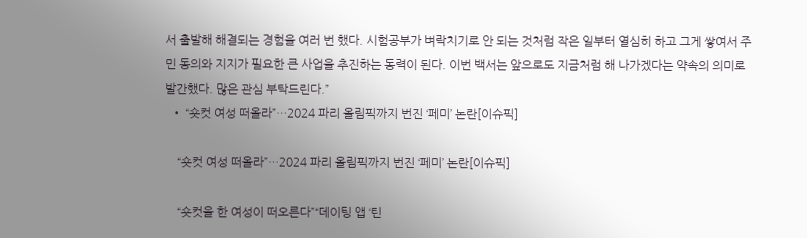서 출발해 해결되는 경험을 여러 번 했다. 시험공부가 벼락치기로 안 되는 것처럼 작은 일부터 열심히 하고 그게 쌓여서 주민 동의와 지지가 필요한 큰 사업을 추진하는 동력이 된다. 이번 백서는 앞으로도 지금처럼 해 나가겠다는 약속의 의미로 발간했다. 많은 관심 부탁드린다.”
  • “숏컷 여성 떠올라”…2024 파리 올림픽까지 번진 ‘페미’ 논란[이슈픽]

    “숏컷 여성 떠올라”…2024 파리 올림픽까지 번진 ‘페미’ 논란[이슈픽]

    “숏컷을 한 여성이 떠오른다”“데이팅 앱 ‘틴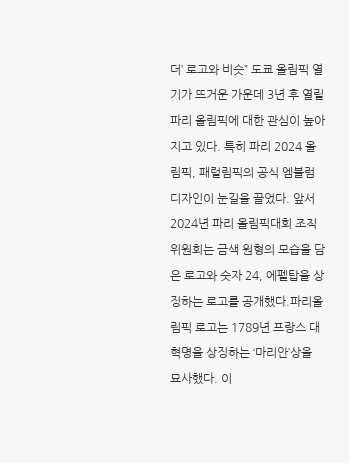더’ 로고와 비슷” 도쿄 올림픽 열기가 뜨거운 가운데 3년 후 열릴 파리 올림픽에 대한 관심이 높아지고 있다. 특히 파리 2024 올림픽, 패럴림픽의 공식 엠블럼 디자인이 눈길을 끌었다. 앞서 2024년 파리 올림픽대회 조직위원회는 금색 원형의 모습을 담은 로고와 숫자 24, 에펠탑을 상징하는 로고를 공개했다.파리올림픽 로고는 1789년 프랑스 대혁명을 상징하는 ‘마리안’상을 묘사했다. 이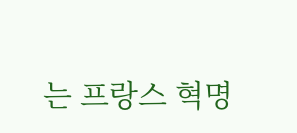는 프랑스 혁명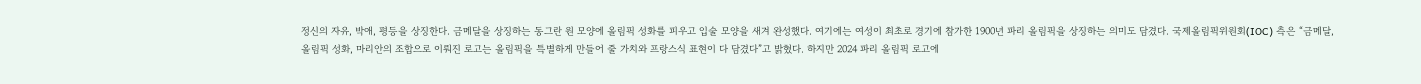정신의 자유, 박애, 평등을 상징한다. 금메달을 상징하는 동그란 원 모양에 올림픽 성화를 피우고 입술 모양을 새겨 완성했다. 여기에는 여성이 최초로 경기에 참가한 1900년 파리 올림픽을 상징하는 의미도 담겼다. 국제올림픽위원회(IOC) 측은 “금메달, 올림픽 성화, 마리안의 조합으로 이뤄진 로고는 올림픽을 특별하게 만들어 줄 가치와 프랑스식 표현이 다 담겼다”고 밝혔다. 하지만 2024 파리 올림픽 로고에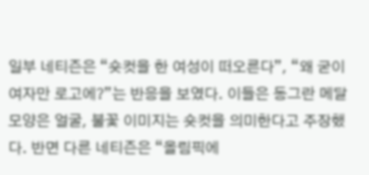일부 네티즌은 “숏컷을 한 여성이 떠오른다”, “왜 굳이 여자만 로고에?”는 반응을 보였다. 이들은 동그란 메달 모양은 얼굴, 불꽃 이미지는 숏컷을 의미한다고 주장했다. 반면 다른 네티즌은 “올림픽에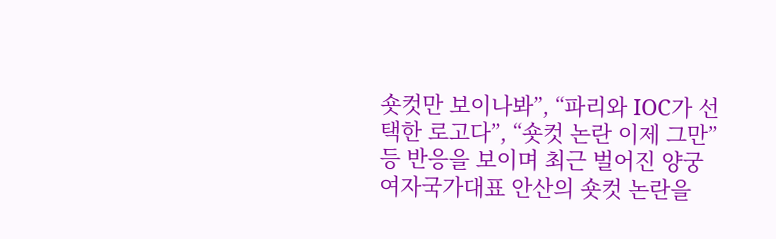숏컷만 보이나봐”, “파리와 IOC가 선택한 로고다”, “숏컷 논란 이제 그만”등 반응을 보이며 최근 벌어진 양궁 여자국가대표 안산의 숏컷 논란을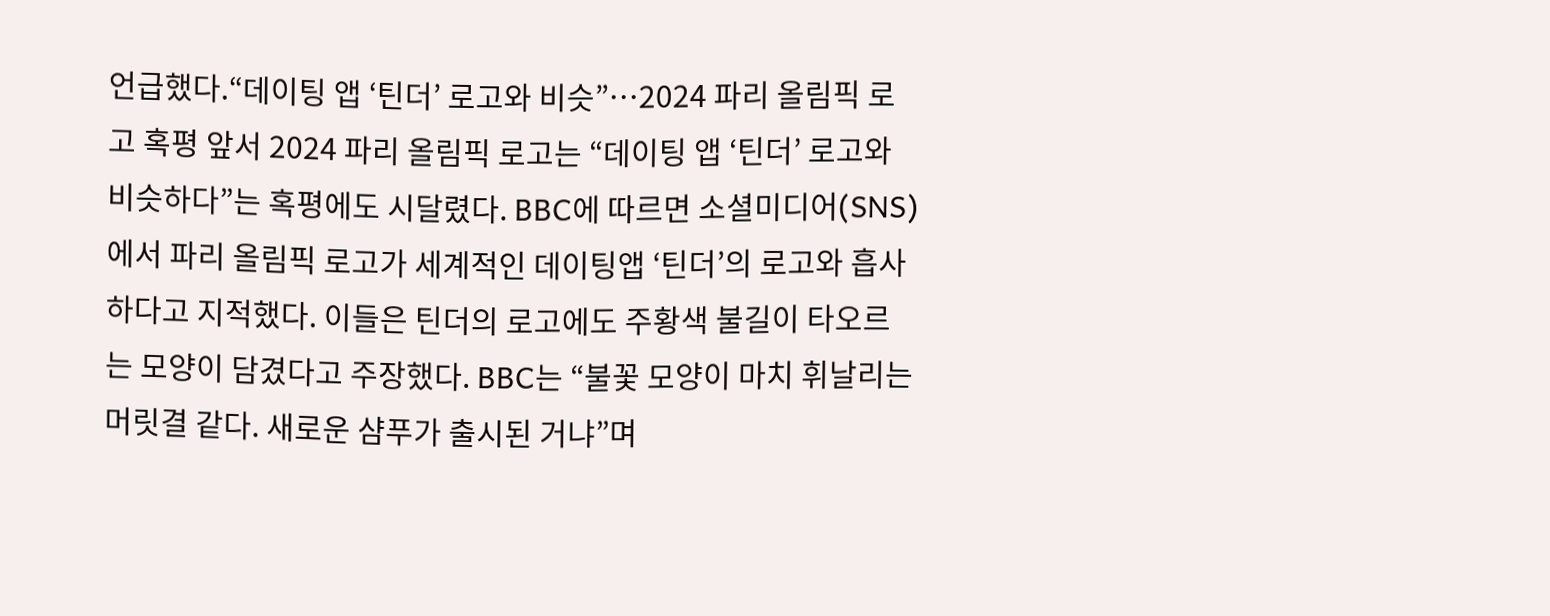언급했다.“데이팅 앱 ‘틴더’ 로고와 비슷”…2024 파리 올림픽 로고 혹평 앞서 2024 파리 올림픽 로고는 “데이팅 앱 ‘틴더’ 로고와 비슷하다”는 혹평에도 시달렸다. BBC에 따르면 소셜미디어(SNS)에서 파리 올림픽 로고가 세계적인 데이팅앱 ‘틴더’의 로고와 흡사하다고 지적했다. 이들은 틴더의 로고에도 주황색 불길이 타오르는 모양이 담겼다고 주장했다. BBC는 “불꽃 모양이 마치 휘날리는 머릿결 같다. 새로운 샴푸가 출시된 거냐”며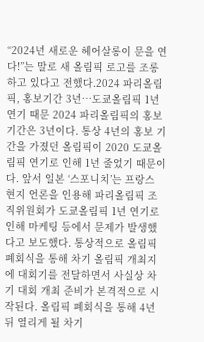“2024년 새로운 헤어살롱이 문을 연다!”는 말로 새 올림픽 로고를 조롱하고 있다고 전했다.2024 파리올림픽, 홍보기간 3년…도쿄올림픽 1년 연기 때문 2024 파리올림픽의 홍보기간은 3년이다. 통상 4년의 홍보 기간을 가졌던 올림픽이 2020 도쿄올림픽 연기로 인해 1년 줄었기 때문이다. 앞서 일본 ‘스포니치’는 프랑스 현지 언론을 인용해 파리올림픽 조직위원회가 도쿄올림픽 1년 연기로 인해 마케팅 등에서 문제가 발생했다고 보도했다. 통상적으로 올림픽 폐회식을 통해 차기 올림픽 개최지에 대회기를 전달하면서 사실상 차기 대회 개최 준비가 본격적으로 시작된다. 올림픽 폐회식을 통해 4년 뒤 열리게 될 차기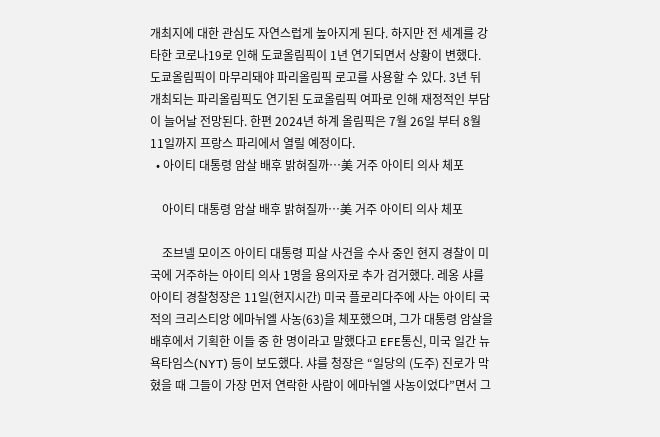개최지에 대한 관심도 자연스럽게 높아지게 된다. 하지만 전 세계를 강타한 코로나19로 인해 도쿄올림픽이 1년 연기되면서 상황이 변했다. 도쿄올림픽이 마무리돼야 파리올림픽 로고를 사용할 수 있다. 3년 뒤 개최되는 파리올림픽도 연기된 도쿄올림픽 여파로 인해 재정적인 부담이 늘어날 전망된다. 한편 2024년 하계 올림픽은 7월 26일 부터 8월 11일까지 프랑스 파리에서 열릴 예정이다.
  • 아이티 대통령 암살 배후 밝혀질까…美 거주 아이티 의사 체포

    아이티 대통령 암살 배후 밝혀질까…美 거주 아이티 의사 체포

    조브넬 모이즈 아이티 대통령 피살 사건을 수사 중인 현지 경찰이 미국에 거주하는 아이티 의사 1명을 용의자로 추가 검거했다. 레옹 샤를 아이티 경찰청장은 11일(현지시간) 미국 플로리다주에 사는 아이티 국적의 크리스티앙 에마뉘엘 사농(63)을 체포했으며, 그가 대통령 암살을 배후에서 기획한 이들 중 한 명이라고 말했다고 EFE통신, 미국 일간 뉴욕타임스(NYT) 등이 보도했다. 샤를 청장은 “일당의 (도주) 진로가 막혔을 때 그들이 가장 먼저 연락한 사람이 에마뉘엘 사농이었다”면서 그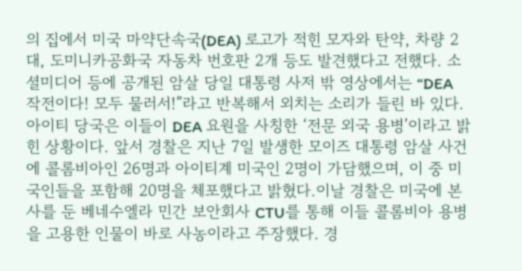의 집에서 미국 마약단속국(DEA) 로고가 적힌 모자와 탄약, 차량 2대, 도미니카공화국 자동차 번호판 2개 등도 발견했다고 전했다. 소셜미디어 등에 공개된 암살 당일 대통령 사저 밖 영상에서는 “DEA 작전이다! 모두 물러서!”라고 반복해서 외치는 소리가 들린 바 있다. 아이티 당국은 이들이 DEA 요원을 사칭한 ‘전문 외국 용병’이라고 밝힌 상황이다. 앞서 경찰은 지난 7일 발생한 모이즈 대통령 암살 사건에 콜롬비아인 26명과 아이티계 미국인 2명이 가담했으며, 이 중 미국인들을 포함해 20명을 체포했다고 밝혔다.이날 경찰은 미국에 본사를 둔 베네수엘라 민간 보안회사 CTU를 통해 이들 콜롬비아 용병을 고용한 인물이 바로 사농이라고 주장했다. 경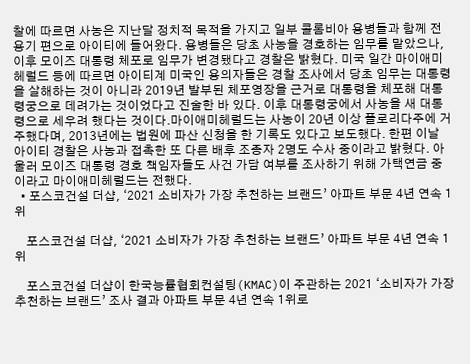찰에 따르면 사농은 지난달 정치적 목적을 가지고 일부 콜롬비아 용병들과 함께 전용기 편으로 아이티에 들어왔다. 용병들은 당초 사농을 경호하는 임무를 맡았으나, 이후 모이즈 대통령 체포로 임무가 변경됐다고 경찰은 밝혔다. 미국 일간 마이애미헤럴드 등에 따르면 아이티계 미국인 용의자들은 경찰 조사에서 당초 임무는 대통령을 살해하는 것이 아니라 2019년 발부된 체포영장을 근거로 대통령을 체포해 대통령궁으로 데려가는 것이었다고 진술한 바 있다. 이후 대통령궁에서 사농을 새 대통령으로 세우려 했다는 것이다.마이애미헤럴드는 사농이 20년 이상 플로리다주에 거주했다며, 2013년에는 법원에 파산 신청을 한 기록도 있다고 보도했다. 한편 이날 아이티 경찰은 사농과 접촉한 또 다른 배후 조종자 2명도 수사 중이라고 밝혔다. 아울러 모이즈 대통령 경호 책임자들도 사건 가담 여부를 조사하기 위해 가택연금 중이라고 마이애미헤럴드는 전했다.
  • 포스코건설 더샵, ‘2021 소비자가 가장 추천하는 브랜드’ 아파트 부문 4년 연속 1위

    포스코건설 더샵, ‘2021 소비자가 가장 추천하는 브랜드’ 아파트 부문 4년 연속 1위

    포스코건설 더샵이 한국능률협회컨설팅(KMAC)이 주관하는 2021 ‘소비자가 가장 추천하는 브랜드’ 조사 결과 아파트 부문 4년 연속 1위로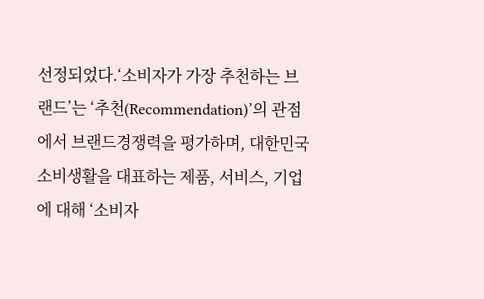선정되었다.‘소비자가 가장 추천하는 브랜드’는 ‘추천(Recommendation)’의 관점에서 브랜드경쟁력을 평가하며, 대한민국 소비생활을 대표하는 제품, 서비스, 기업에 대해 ‘소비자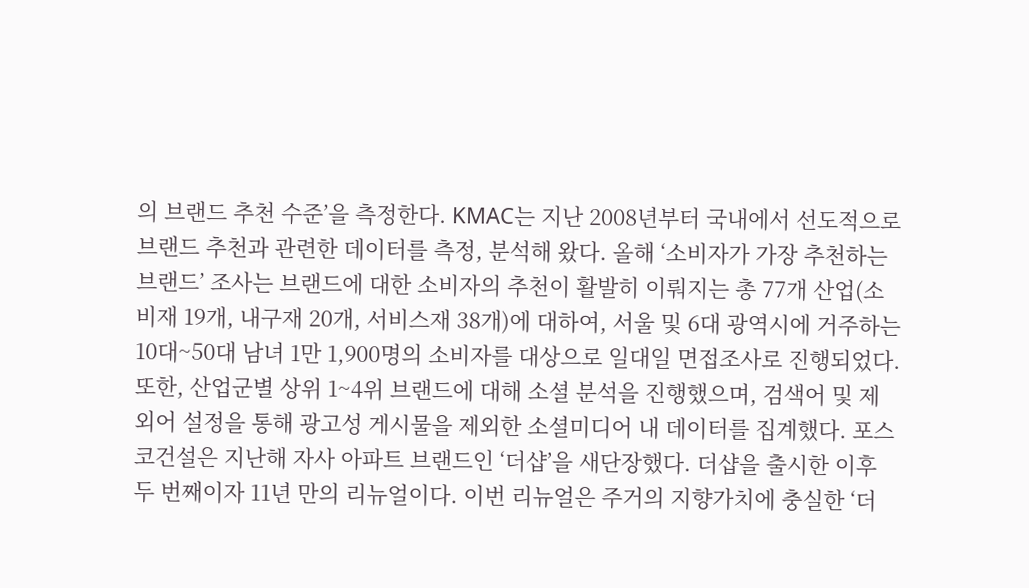의 브랜드 추천 수준’을 측정한다. KMAC는 지난 2008년부터 국내에서 선도적으로 브랜드 추천과 관련한 데이터를 측정, 분석해 왔다. 올해 ‘소비자가 가장 추천하는 브랜드’ 조사는 브랜드에 대한 소비자의 추천이 활발히 이뤄지는 총 77개 산업(소비재 19개, 내구재 20개, 서비스재 38개)에 대하여, 서울 및 6대 광역시에 거주하는 10대~50대 남녀 1만 1,900명의 소비자를 대상으로 일대일 면접조사로 진행되었다. 또한, 산업군별 상위 1~4위 브랜드에 대해 소셜 분석을 진행했으며, 검색어 및 제외어 설정을 통해 광고성 게시물을 제외한 소셜미디어 내 데이터를 집계했다. 포스코건설은 지난해 자사 아파트 브랜드인 ‘더샵’을 새단장했다. 더샵을 출시한 이후 두 번째이자 11년 만의 리뉴얼이다. 이번 리뉴얼은 주거의 지향가치에 충실한 ‘더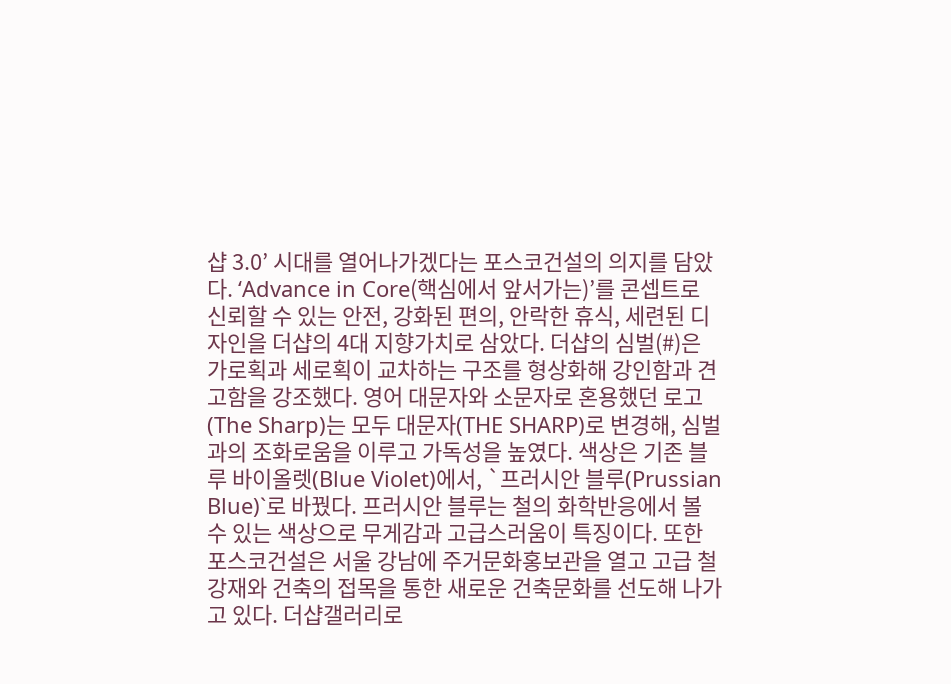샵 3.0’ 시대를 열어나가겠다는 포스코건설의 의지를 담았다. ‘Advance in Core(핵심에서 앞서가는)’를 콘셉트로 신뢰할 수 있는 안전, 강화된 편의, 안락한 휴식, 세련된 디자인을 더샵의 4대 지향가치로 삼았다. 더샵의 심벌(#)은 가로획과 세로획이 교차하는 구조를 형상화해 강인함과 견고함을 강조했다. 영어 대문자와 소문자로 혼용했던 로고(The Sharp)는 모두 대문자(THE SHARP)로 변경해, 심벌과의 조화로움을 이루고 가독성을 높였다. 색상은 기존 블루 바이올렛(Blue Violet)에서, `프러시안 블루(Prussian Blue)`로 바꿨다. 프러시안 블루는 철의 화학반응에서 볼 수 있는 색상으로 무게감과 고급스러움이 특징이다. 또한 포스코건설은 서울 강남에 주거문화홍보관을 열고 고급 철강재와 건축의 접목을 통한 새로운 건축문화를 선도해 나가고 있다. 더샵갤러리로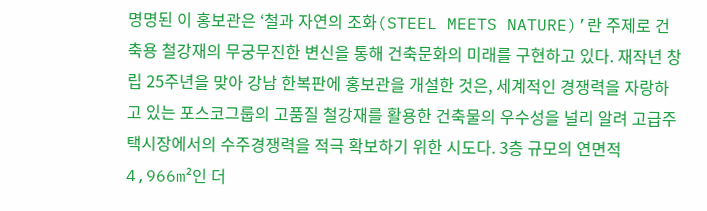명명된 이 홍보관은 ‘철과 자연의 조화(STEEL MEETS NATURE)’란 주제로 건축용 철강재의 무궁무진한 변신을 통해 건축문화의 미래를 구현하고 있다. 재작년 창립 25주년을 맞아 강남 한복판에 홍보관을 개설한 것은, 세계적인 경쟁력을 자랑하고 있는 포스코그룹의 고품질 철강재를 활용한 건축물의 우수성을 널리 알려 고급주택시장에서의 수주경쟁력을 적극 확보하기 위한 시도다. 3층 규모의 연면적 4,966m²인 더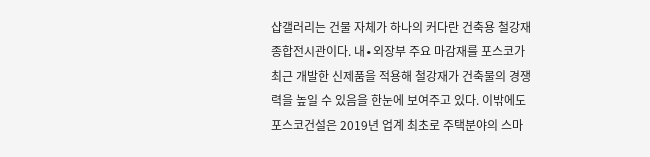샵갤러리는 건물 자체가 하나의 커다란 건축용 철강재 종합전시관이다. 내∙외장부 주요 마감재를 포스코가 최근 개발한 신제품을 적용해 철강재가 건축물의 경쟁력을 높일 수 있음을 한눈에 보여주고 있다. 이밖에도 포스코건설은 2019년 업계 최초로 주택분야의 스마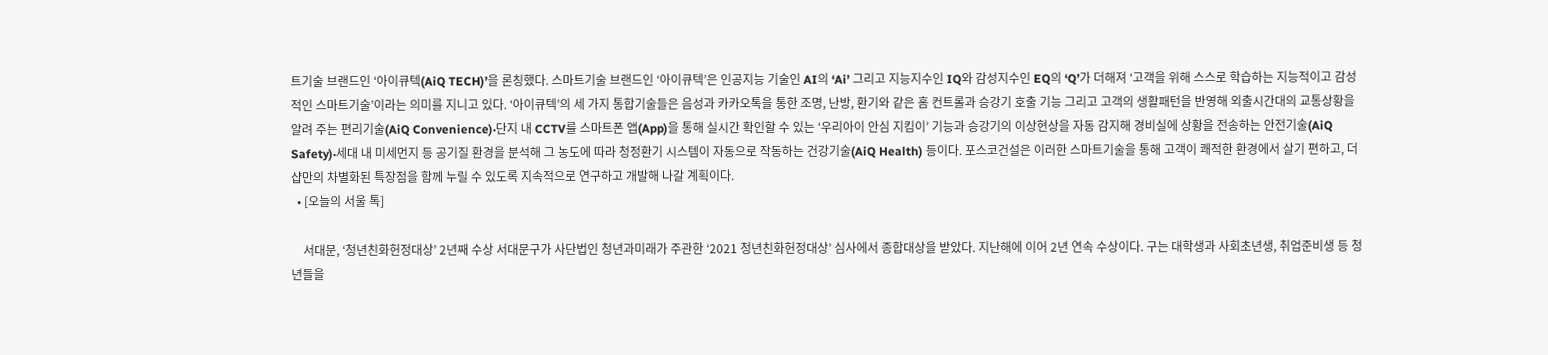트기술 브랜드인 ‘아이큐텍(AiQ TECH)’을 론칭했다. 스마트기술 브랜드인 ‘아이큐텍’은 인공지능 기술인 AI의 ‘Ai’ 그리고 지능지수인 IQ와 감성지수인 EQ의 ‘Q’가 더해져 ‘고객을 위해 스스로 학습하는 지능적이고 감성적인 스마트기술’이라는 의미를 지니고 있다. ‘아이큐텍’의 세 가지 통합기술들은 음성과 카카오톡을 통한 조명, 난방, 환기와 같은 홈 컨트롤과 승강기 호출 기능 그리고 고객의 생활패턴을 반영해 외출시간대의 교통상황을 알려 주는 편리기술(AiQ Convenience)·단지 내 CCTV를 스마트폰 앱(App)을 통해 실시간 확인할 수 있는 ‘우리아이 안심 지킴이’ 기능과 승강기의 이상현상을 자동 감지해 경비실에 상황을 전송하는 안전기술(AiQ Safety)·세대 내 미세먼지 등 공기질 환경을 분석해 그 농도에 따라 청정환기 시스템이 자동으로 작동하는 건강기술(AiQ Health) 등이다. 포스코건설은 이러한 스마트기술을 통해 고객이 쾌적한 환경에서 살기 편하고, 더샵만의 차별화된 특장점을 함께 누릴 수 있도록 지속적으로 연구하고 개발해 나갈 계획이다.
  • [오늘의 서울 톡]

    서대문, ‘청년친화헌정대상’ 2년째 수상 서대문구가 사단법인 청년과미래가 주관한 ‘2021 청년친화헌정대상’ 심사에서 종합대상을 받았다. 지난해에 이어 2년 연속 수상이다. 구는 대학생과 사회초년생, 취업준비생 등 청년들을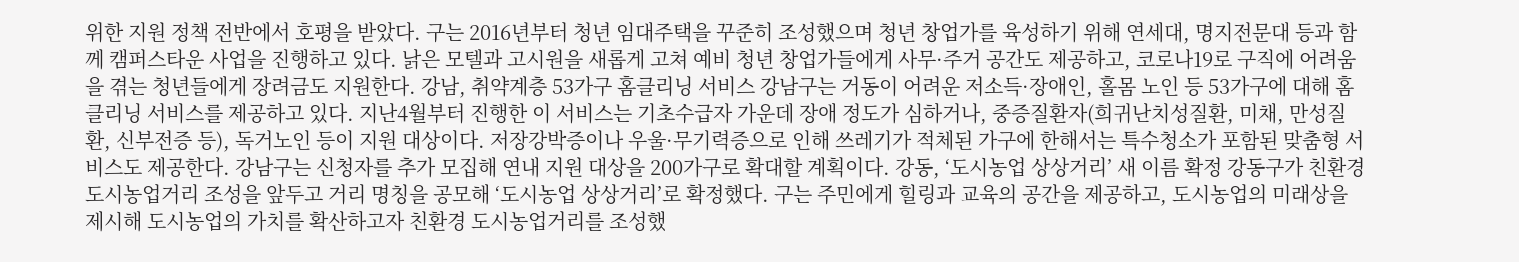위한 지원 정책 전반에서 호평을 받았다. 구는 2016년부터 청년 임대주택을 꾸준히 조성했으며 청년 창업가를 육성하기 위해 연세대, 명지전문대 등과 함께 캠퍼스타운 사업을 진행하고 있다. 낡은 모텔과 고시원을 새롭게 고쳐 예비 청년 창업가들에게 사무·주거 공간도 제공하고, 코로나19로 구직에 어려움을 겪는 청년들에게 장려금도 지원한다. 강남, 취약계층 53가구 홈클리닝 서비스 강남구는 거동이 어려운 저소득·장애인, 홀몸 노인 등 53가구에 대해 홈클리닝 서비스를 제공하고 있다. 지난4월부터 진행한 이 서비스는 기초수급자 가운데 장애 정도가 심하거나, 중증질환자(희귀난치성질환, 미채, 만성질환, 신부전증 등), 독거노인 등이 지원 대상이다. 저장강박증이나 우울·무기력증으로 인해 쓰레기가 적체된 가구에 한해서는 특수청소가 포함된 맞춤형 서비스도 제공한다. 강남구는 신청자를 추가 모집해 연내 지원 대상을 200가구로 확대할 계획이다. 강동, ‘도시농업 상상거리’ 새 이름 확정 강동구가 친환경 도시농업거리 조성을 앞두고 거리 명칭을 공모해 ‘도시농업 상상거리’로 확정했다. 구는 주민에게 힐링과 교육의 공간을 제공하고, 도시농업의 미래상을 제시해 도시농업의 가치를 확산하고자 친환경 도시농업거리를 조성했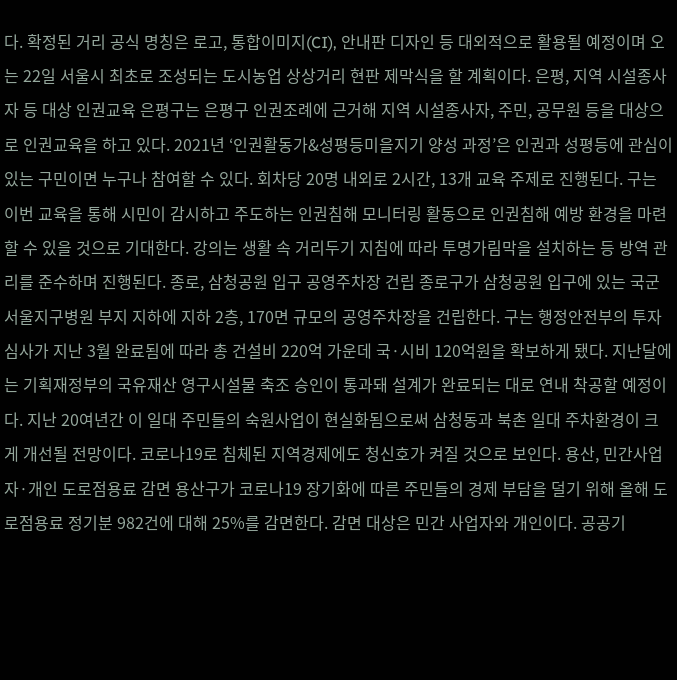다. 확정된 거리 공식 명칭은 로고, 통합이미지(CI), 안내판 디자인 등 대외적으로 활용될 예정이며 오는 22일 서울시 최초로 조성되는 도시농업 상상거리 현판 제막식을 할 계획이다. 은평, 지역 시설종사자 등 대상 인권교육 은평구는 은평구 인권조례에 근거해 지역 시설종사자, 주민, 공무원 등을 대상으로 인권교육을 하고 있다. 2021년 ‘인권활동가&성평등미을지기 양성 과정’은 인권과 성평등에 관심이 있는 구민이면 누구나 참여할 수 있다. 회차당 20명 내외로 2시간, 13개 교육 주제로 진행된다. 구는 이번 교육을 통해 시민이 감시하고 주도하는 인권침해 모니터링 활동으로 인권침해 예방 환경을 마련할 수 있을 것으로 기대한다. 강의는 생활 속 거리두기 지침에 따라 투명가림막을 설치하는 등 방역 관리를 준수하며 진행된다. 종로, 삼청공원 입구 공영주차장 건립 종로구가 삼청공원 입구에 있는 국군서울지구병원 부지 지하에 지하 2층, 170면 규모의 공영주차장을 건립한다. 구는 행정안전부의 투자심사가 지난 3월 완료됨에 따라 총 건설비 220억 가운데 국·시비 120억원을 확보하게 됐다. 지난달에는 기획재정부의 국유재산 영구시설물 축조 승인이 통과돼 설계가 완료되는 대로 연내 착공할 예정이다. 지난 20여년간 이 일대 주민들의 숙원사업이 현실화됨으로써 삼청동과 북촌 일대 주차환경이 크게 개선될 전망이다. 코로나19로 침체된 지역경제에도 청신호가 켜질 것으로 보인다. 용산, 민간사업자·개인 도로점용료 감면 용산구가 코로나19 장기화에 따른 주민들의 경제 부담을 덜기 위해 올해 도로점용료 정기분 982건에 대해 25%를 감면한다. 감면 대상은 민간 사업자와 개인이다. 공공기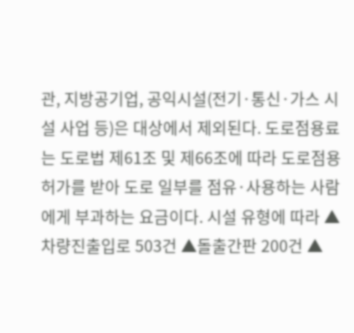관, 지방공기업, 공익시설(전기·통신·가스 시설 사업 등)은 대상에서 제외된다. 도로점용료는 도로법 제61조 및 제66조에 따라 도로점용 허가를 받아 도로 일부를 점유·사용하는 사람에게 부과하는 요금이다. 시설 유형에 따라 ▲차량진출입로 503건 ▲돌출간판 200건 ▲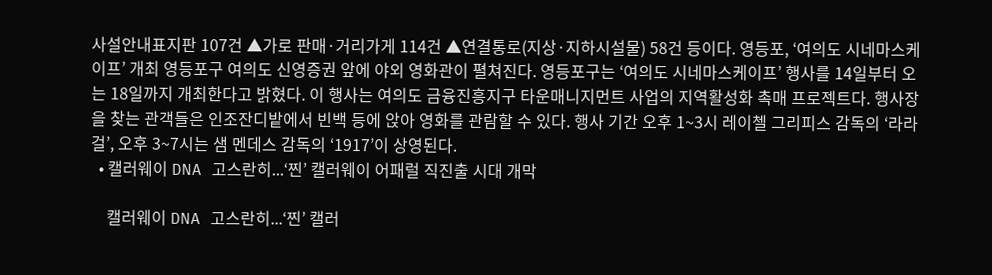사설안내표지판 107건 ▲가로 판매·거리가게 114건 ▲연결통로(지상·지하시설물) 58건 등이다. 영등포, ‘여의도 시네마스케이프’ 개최 영등포구 여의도 신영증권 앞에 야외 영화관이 펼쳐진다. 영등포구는 ‘여의도 시네마스케이프’ 행사를 14일부터 오는 18일까지 개최한다고 밝혔다. 이 행사는 여의도 금융진흥지구 타운매니지먼트 사업의 지역활성화 촉매 프로젝트다. 행사장을 찾는 관객들은 인조잔디밭에서 빈백 등에 앉아 영화를 관람할 수 있다. 행사 기간 오후 1~3시 레이첼 그리피스 감독의 ‘라라걸’, 오후 3~7시는 샘 멘데스 감독의 ‘1917’이 상영된다.
  • 캘러웨이 DNA 고스란히...‘찐’ 캘러웨이 어패럴 직진출 시대 개막

    캘러웨이 DNA 고스란히...‘찐’ 캘러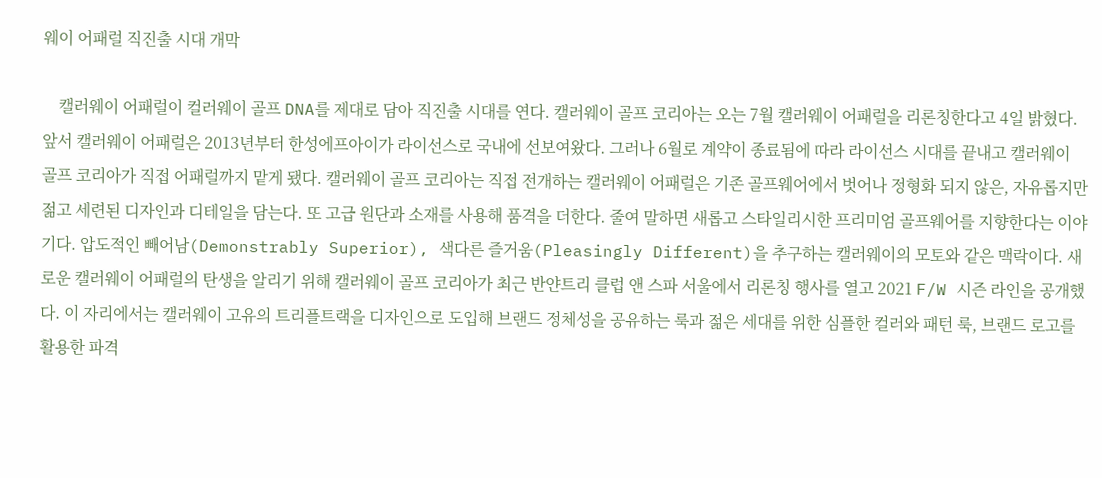웨이 어패럴 직진출 시대 개막

    캘러웨이 어패럴이 컬러웨이 골프 DNA를 제대로 담아 직진출 시대를 연다. 캘러웨이 골프 코리아는 오는 7월 캘러웨이 어패럴을 리론칭한다고 4일 밝혔다. 앞서 캘러웨이 어패럴은 2013년부터 한성에프아이가 라이선스로 국내에 선보여왔다. 그러나 6월로 계약이 종료됨에 따라 라이선스 시대를 끝내고 캘러웨이 골프 코리아가 직접 어패럴까지 맡게 됐다. 캘러웨이 골프 코리아는 직접 전개하는 캘러웨이 어패럴은 기존 골프웨어에서 벗어나 정형화 되지 않은, 자유롭지만 젊고 세련된 디자인과 디테일을 담는다. 또 고급 원단과 소재를 사용해 품격을 더한다. 줄여 말하면 새롭고 스타일리시한 프리미엄 골프웨어를 지향한다는 이야기다. 압도적인 빼어남(Demonstrably Superior), 색다른 즐거움(Pleasingly Different)을 추구하는 캘러웨이의 모토와 같은 맥락이다. 새로운 캘러웨이 어패럴의 탄생을 알리기 위해 캘러웨이 골프 코리아가 최근 반얀트리 클럽 앤 스파 서울에서 리론칭 행사를 열고 2021 F/W 시즌 라인을 공개했다. 이 자리에서는 캘러웨이 고유의 트리플트랙을 디자인으로 도입해 브랜드 정체성을 공유하는 룩과 젊은 세대를 위한 심플한 컬러와 패턴 룩, 브랜드 로고를 활용한 파격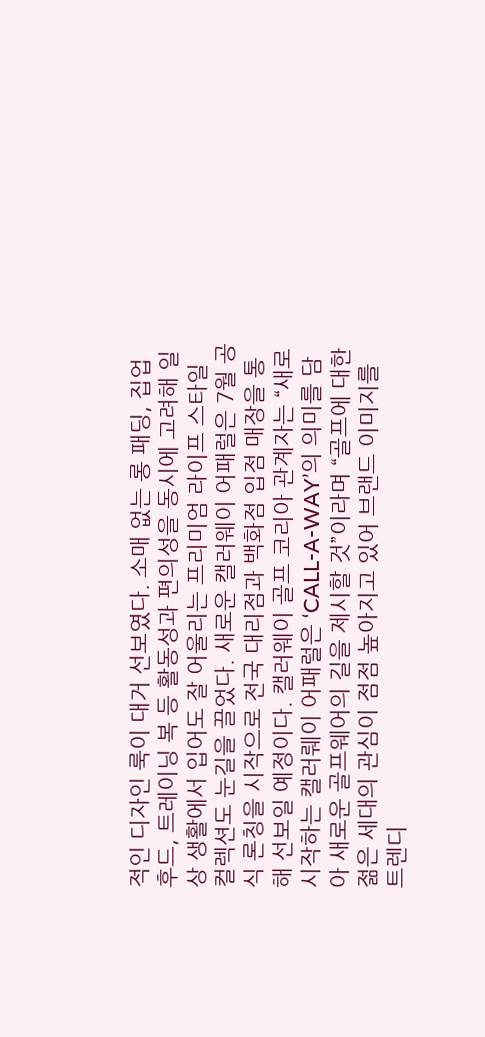적인 디자인 룩이 대거 선보였다. 소매 없는 롱 패딩, 집업 후드, 트레이닝 복 등 활동성과 편의성을 동시에 고려해 일상 생활에서 입어도 잘 어울리는 프리미엄 라이프 스타일 컬렉션도 눈길을 끌었다. 새로운 캘러웨이 어패럴은 7월 공식 론칭을 시작으로 전국 대리점과 백화점 입점 매장을 통해 선보일 예정이다. 캘러웨이 골프 코리아 관계자는 “새로 시작하는 캘러뤠이 어패럴은 ‘CALL-A-WAY’의 의미를 담아 새로운 골프웨어의 길을 제시할 것”이라며 “골프에 대한 젊은 세대의 관심이 점점 높아지고 있어 브랜드 이미지를 트렌디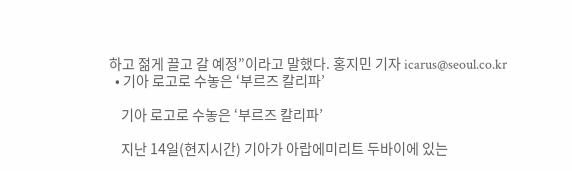하고 젊게 끌고 갈 예정”이라고 말했다. 홍지민 기자 icarus@seoul.co.kr
  • 기아 로고로 수놓은 ‘부르즈 칼리파’

    기아 로고로 수놓은 ‘부르즈 칼리파’

    지난 14일(현지시간) 기아가 아랍에미리트 두바이에 있는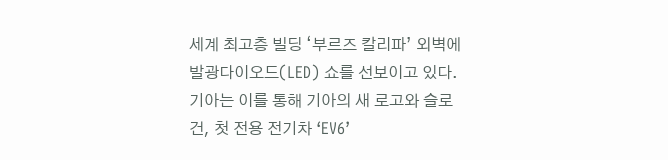세계 최고층 빌딩 ‘부르즈 칼리파’ 외벽에 발광다이오드(LED) 쇼를 선보이고 있다. 기아는 이를 통해 기아의 새 로고와 슬로건, 첫 전용 전기차 ‘EV6’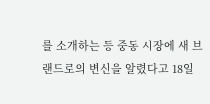를 소개하는 등 중동 시장에 새 브랜드로의 변신을 알렸다고 18일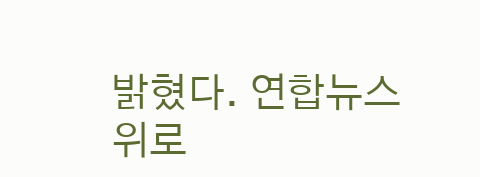밝혔다. 연합뉴스
위로